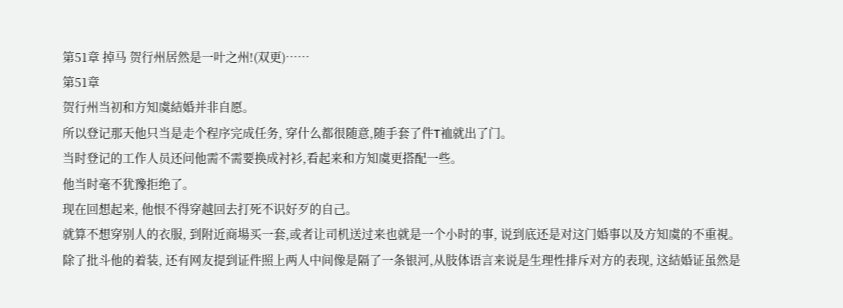第51章 掉马 贺行州居然是一叶之州!(双更)……
第51章
贺行州当初和方知虞結婚并非自愿。
所以登记那天他只当是走个程序完成任务, 穿什么都很随意,随手套了件T裇就出了门。
当时登记的工作人员还问他需不需要换成衬衫,看起来和方知虞更搭配一些。
他当时毫不犹豫拒绝了。
现在回想起来, 他恨不得穿越回去打死不识好歹的自己。
就算不想穿别人的衣服, 到附近商場买一套,或者让司机送过来也就是一个小时的事, 说到底还是对这门婚事以及方知虞的不重視。
除了批斗他的着装, 还有网友提到证件照上两人中间像是隔了一条银河,从肢体语言来说是生理性排斥对方的表现, 这結婚证虽然是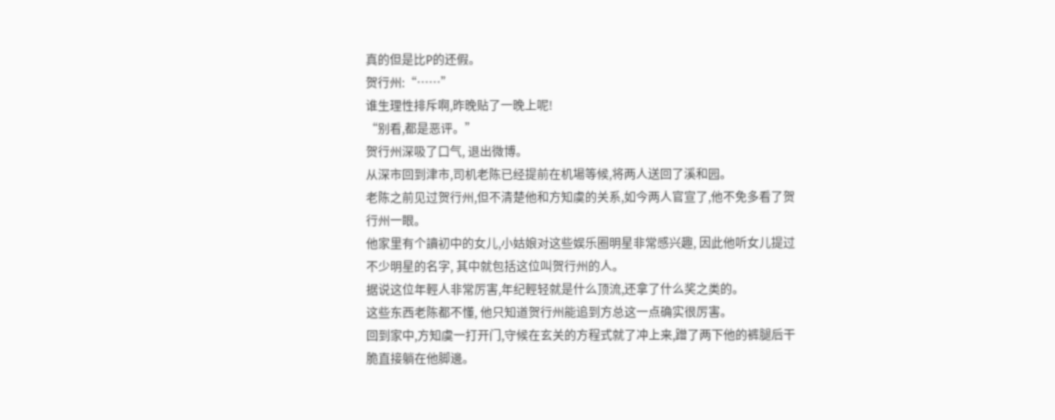真的但是比P的还假。
贺行州:“……”
谁生理性排斥啊,昨晚贴了一晚上呢!
“别看,都是恶评。”
贺行州深吸了口气, 退出微博。
从深市回到津市,司机老陈已经提前在机場等候,将两人送回了溪和园。
老陈之前见过贺行州,但不清楚他和方知虞的关系,如今两人官宣了,他不免多看了贺行州一眼。
他家里有个讀初中的女儿,小姑娘对这些娱乐圈明星非常感兴趣, 因此他听女儿提过不少明星的名字, 其中就包括这位叫贺行州的人。
据说这位年輕人非常厉害,年纪輕轻就是什么顶流,还拿了什么奖之类的。
这些东西老陈都不懂, 他只知道贺行州能追到方总这一点确实很厉害。
回到家中,方知虞一打开门,守候在玄关的方程式就了冲上来,蹭了两下他的裤腿后干脆直接躺在他脚邊。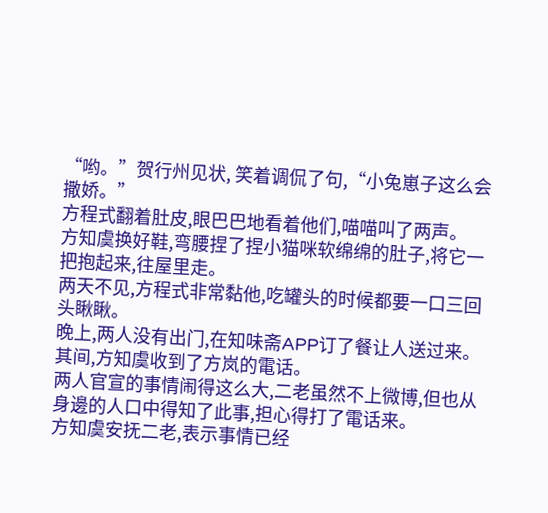“哟。”贺行州见状, 笑着调侃了句,“小兔崽子这么会撒娇。”
方程式翻着肚皮,眼巴巴地看着他们,喵喵叫了两声。
方知虞换好鞋,弯腰捏了捏小猫咪软绵绵的肚子,将它一把抱起来,往屋里走。
两天不见,方程式非常黏他,吃罐头的时候都要一口三回头瞅瞅。
晚上,两人没有出门,在知味斋APP订了餐让人送过来。
其间,方知虞收到了方岚的電话。
两人官宣的事情闹得这么大,二老虽然不上微博,但也从身邊的人口中得知了此事,担心得打了電话来。
方知虞安抚二老,表示事情已经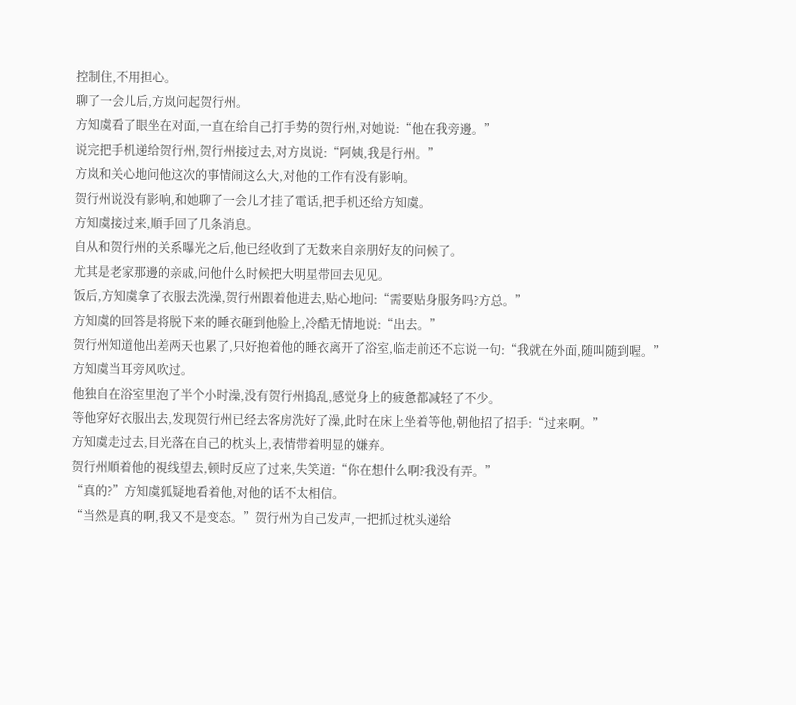控制住,不用担心。
聊了一会儿后,方岚问起贺行州。
方知虞看了眼坐在对面,一直在给自己打手势的贺行州,对她说:“他在我旁邊。”
说完把手机递给贺行州,贺行州接过去,对方岚说:“阿姨,我是行州。”
方岚和关心地问他这次的事情闹这么大,对他的工作有没有影响。
贺行州说没有影响,和她聊了一会儿才挂了電话,把手机还给方知虞。
方知虞接过来,順手回了几条消息。
自从和贺行州的关系曝光之后,他已经收到了无数来自亲朋好友的问候了。
尤其是老家那邊的亲戚,问他什么时候把大明星带回去见见。
饭后,方知虞拿了衣服去洗澡,贺行州跟着他进去,贴心地问:“需要贴身服务吗?方总。”
方知虞的回答是将脱下来的睡衣砸到他脸上,冷酷无情地说:“出去。”
贺行州知道他出差两天也累了,只好抱着他的睡衣离开了浴室,临走前还不忘说一句:“我就在外面,随叫随到喔。”
方知虞当耳旁风吹过。
他独自在浴室里泡了半个小时澡,没有贺行州捣乱,感觉身上的疲惫都减轻了不少。
等他穿好衣服出去,发现贺行州已经去客房洗好了澡,此时在床上坐着等他,朝他招了招手:“过来啊。”
方知虞走过去,目光落在自己的枕头上,表情带着明显的嫌弃。
贺行州順着他的視线望去,顿时反应了过来,失笑道:“你在想什么啊?我没有弄。”
“真的?”方知虞狐疑地看着他,对他的话不太相信。
“当然是真的啊,我又不是变态。”贺行州为自己发声,一把抓过枕头递给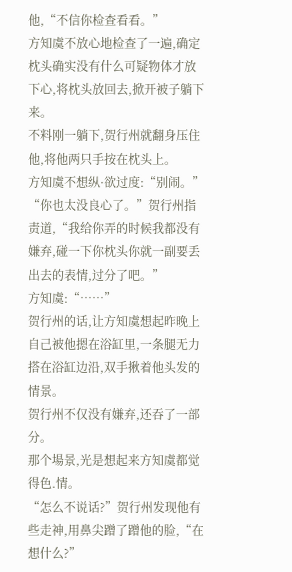他,“不信你检查看看。”
方知虞不放心地检查了一遍,确定枕头确实没有什么可疑物体才放下心,将枕头放回去,掀开被子躺下来。
不料刚一躺下,贺行州就翻身压住他,将他两只手按在枕头上。
方知虞不想纵·欲过度:“别闹。”
“你也太没良心了。”贺行州指责道,“我给你弄的时候我都没有嫌弃,碰一下你枕头你就一副要丢出去的表情,过分了吧。”
方知虞:“……”
贺行州的话,让方知虞想起昨晚上自己被他摁在浴缸里,一条腿无力搭在浴缸边沿,双手揪着他头发的情景。
贺行州不仅没有嫌弃,还吞了一部分。
那个場景,光是想起来方知虞都觉得色.情。
“怎么不说话?”贺行州发现他有些走神,用鼻尖蹭了蹭他的脸,“在想什么?”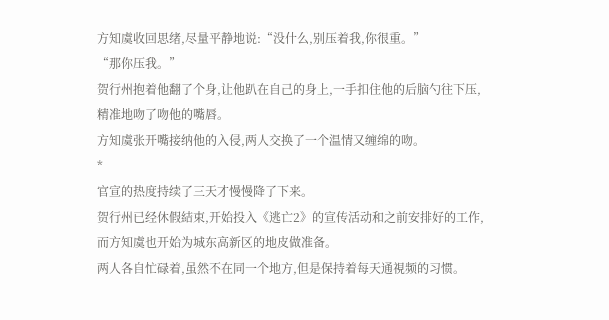方知虞收回思绪,尽量平静地说:“没什么,别压着我,你很重。”
“那你压我。”
贺行州抱着他翻了个身,让他趴在自己的身上,一手扣住他的后脑勺往下压,精准地吻了吻他的嘴唇。
方知虞张开嘴接纳他的入侵,两人交换了一个温情又缠绵的吻。
*
官宣的热度持续了三天才慢慢降了下来。
贺行州已经休假結束,开始投入《逃亡2》的宣传活动和之前安排好的工作,而方知虞也开始为城东高新区的地皮做准备。
两人各自忙碌着,虽然不在同一个地方,但是保持着每天通視频的习惯。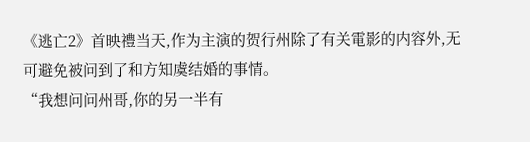《逃亡2》首映禮当天,作为主演的贺行州除了有关電影的内容外,无可避免被问到了和方知虞结婚的事情。
“我想问问州哥,你的另一半有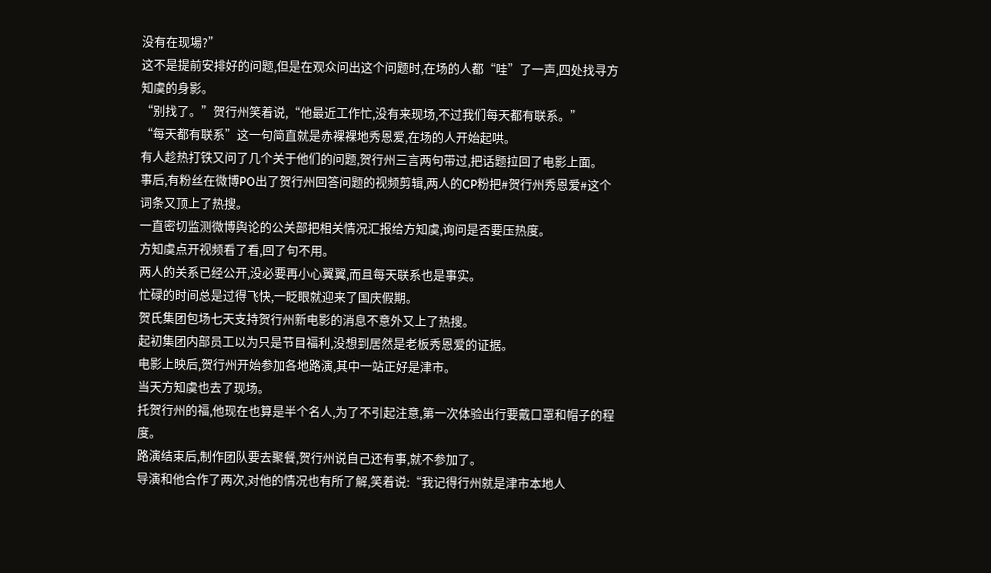没有在现場?”
这不是提前安排好的问题,但是在观众问出这个问题时,在场的人都“哇”了一声,四处找寻方知虞的身影。
“别找了。”贺行州笑着说,“他最近工作忙,没有来现场,不过我们每天都有联系。”
“每天都有联系”这一句简直就是赤裸裸地秀恩爱,在场的人开始起哄。
有人趁热打铁又问了几个关于他们的问题,贺行州三言两句带过,把话题拉回了电影上面。
事后,有粉丝在微博PO出了贺行州回答问题的视频剪辑,两人的CP粉把#贺行州秀恩爱#这个词条又顶上了热搜。
一直密切监测微博舆论的公关部把相关情况汇报给方知虞,询问是否要压热度。
方知虞点开视频看了看,回了句不用。
两人的关系已经公开,没必要再小心翼翼,而且每天联系也是事实。
忙碌的时间总是过得飞快,一眨眼就迎来了国庆假期。
贺氏集团包场七天支持贺行州新电影的消息不意外又上了热搜。
起初集团内部员工以为只是节目福利,没想到居然是老板秀恩爱的证据。
电影上映后,贺行州开始参加各地路演,其中一站正好是津市。
当天方知虞也去了现场。
托贺行州的福,他现在也算是半个名人,为了不引起注意,第一次体验出行要戴口罩和帽子的程度。
路演结束后,制作团队要去聚餐,贺行州说自己还有事,就不参加了。
导演和他合作了两次,对他的情况也有所了解,笑着说:“我记得行州就是津市本地人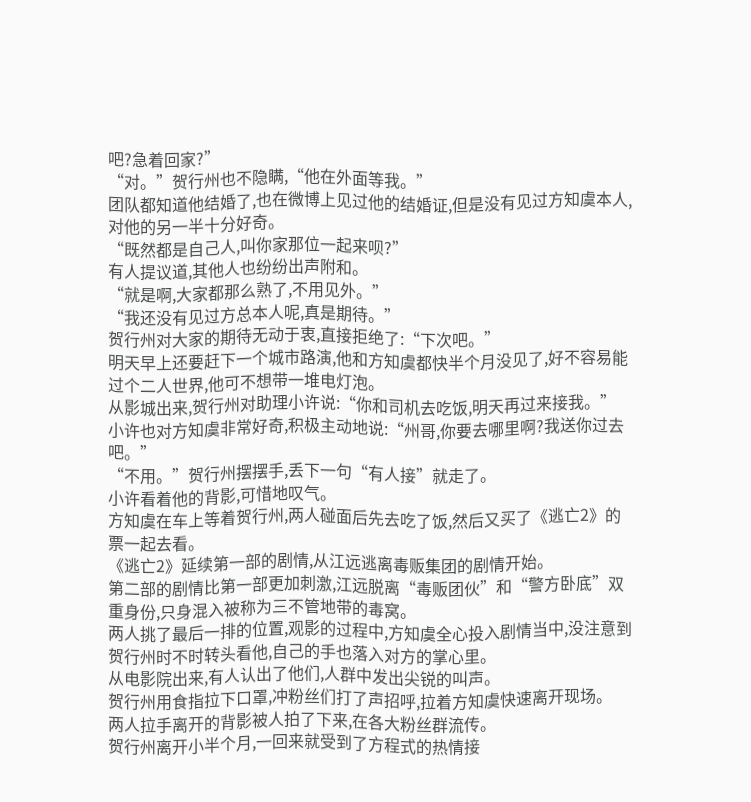吧?急着回家?”
“对。”贺行州也不隐瞒,“他在外面等我。”
团队都知道他结婚了,也在微博上见过他的结婚证,但是没有见过方知虞本人,对他的另一半十分好奇。
“既然都是自己人,叫你家那位一起来呗?”
有人提议道,其他人也纷纷出声附和。
“就是啊,大家都那么熟了,不用见外。”
“我还没有见过方总本人呢,真是期待。”
贺行州对大家的期待无动于衷,直接拒绝了:“下次吧。”
明天早上还要赶下一个城市路演,他和方知虞都快半个月没见了,好不容易能过个二人世界,他可不想带一堆电灯泡。
从影城出来,贺行州对助理小许说:“你和司机去吃饭,明天再过来接我。”
小许也对方知虞非常好奇,积极主动地说:“州哥,你要去哪里啊?我送你过去吧。”
“不用。”贺行州摆摆手,丢下一句“有人接”就走了。
小许看着他的背影,可惜地叹气。
方知虞在车上等着贺行州,两人碰面后先去吃了饭,然后又买了《逃亡2》的票一起去看。
《逃亡2》延续第一部的剧情,从江远逃离毒贩集团的剧情开始。
第二部的剧情比第一部更加刺激,江远脱离“毒贩团伙”和“警方卧底”双重身份,只身混入被称为三不管地带的毒窝。
两人挑了最后一排的位置,观影的过程中,方知虞全心投入剧情当中,没注意到贺行州时不时转头看他,自己的手也落入对方的掌心里。
从电影院出来,有人认出了他们,人群中发出尖锐的叫声。
贺行州用食指拉下口罩,冲粉丝们打了声招呼,拉着方知虞快速离开现场。
两人拉手离开的背影被人拍了下来,在各大粉丝群流传。
贺行州离开小半个月,一回来就受到了方程式的热情接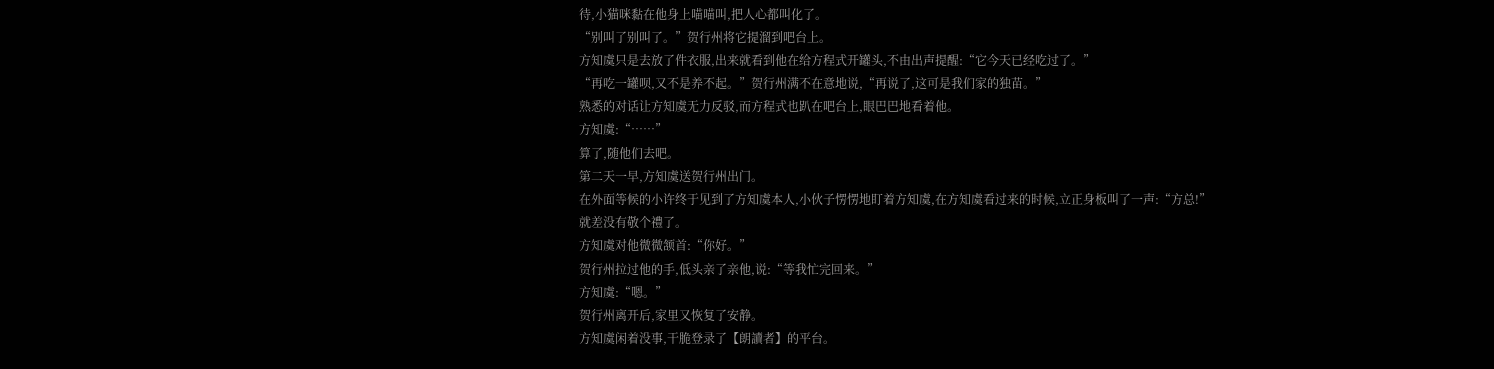待,小猫咪黏在他身上喵喵叫,把人心都叫化了。
“别叫了别叫了。”贺行州将它提溜到吧台上。
方知虞只是去放了件衣服,出来就看到他在给方程式开罐头,不由出声提醒:“它今天已经吃过了。”
“再吃一罐呗,又不是养不起。”贺行州满不在意地说,“再说了,这可是我们家的独苗。”
熟悉的对话让方知虞无力反驳,而方程式也趴在吧台上,眼巴巴地看着他。
方知虞:“……”
算了,随他们去吧。
第二天一早,方知虞送贺行州出门。
在外面等候的小许终于见到了方知虞本人,小伙子愣愣地盯着方知虞,在方知虞看过来的时候,立正身板叫了一声:“方总!”
就差没有敬个禮了。
方知虞对他微微颔首:“你好。”
贺行州拉过他的手,低头亲了亲他,说:“等我忙完回来。”
方知虞:“嗯。”
贺行州离开后,家里又恢复了安静。
方知虞闲着没事,干脆登录了【朗讀者】的平台。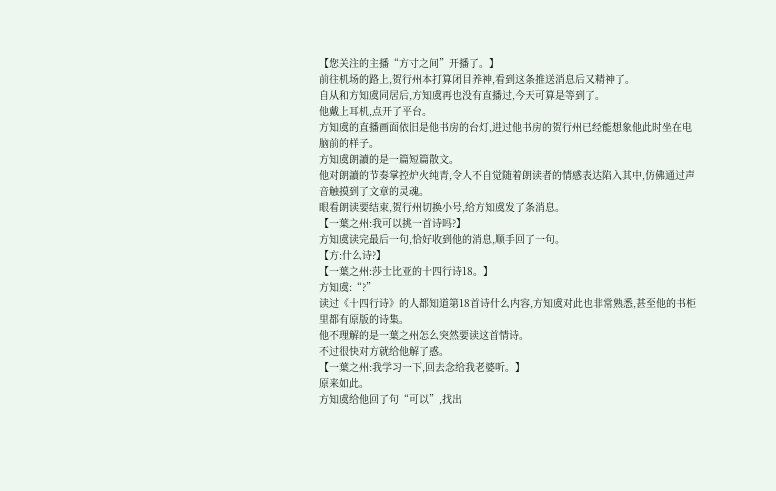【您关注的主播“方寸之间”开播了。】
前往机场的路上,贺行州本打算闭目养神,看到这条推送消息后又精神了。
自从和方知虞同居后,方知虞再也没有直播过,今天可算是等到了。
他戴上耳机,点开了平台。
方知虞的直播画面依旧是他书房的台灯,进过他书房的贺行州已经能想象他此时坐在电脑前的样子。
方知虞朗讀的是一篇短篇散文。
他对朗讀的节奏掌控炉火纯青,令人不自觉随着朗读者的情感表达陷入其中,仿佛通过声音触摸到了文章的灵魂。
眼看朗读要结束,贺行州切换小号,给方知虞发了条消息。
【一葉之州:我可以挑一首诗吗?】
方知虞读完最后一句,恰好收到他的消息,顺手回了一句。
【方:什么诗?】
【一葉之州:莎士比亚的十四行诗18。】
方知虞:“?”
读过《十四行诗》的人都知道第18首诗什么内容,方知虞对此也非常熟悉,甚至他的书柜里都有原版的诗集。
他不理解的是一葉之州怎么突然要读这首情诗。
不过很快对方就给他解了惑。
【一葉之州:我学习一下,回去念给我老婆听。】
原来如此。
方知虞给他回了句“可以”,找出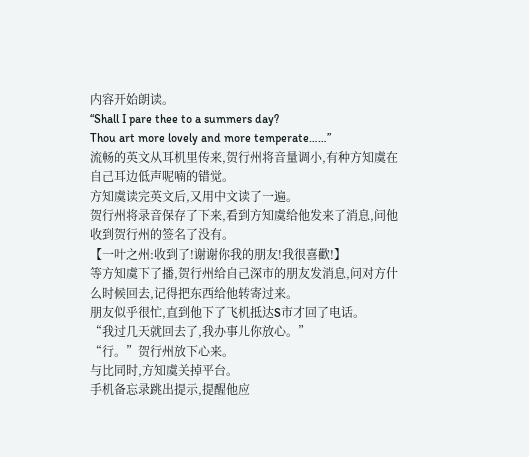内容开始朗读。
“Shall I pare thee to a summers day?
Thou art more lovely and more temperate……”
流畅的英文从耳机里传来,贺行州将音量调小,有种方知虞在自己耳边低声呢喃的错觉。
方知虞读完英文后,又用中文读了一遍。
贺行州将录音保存了下来,看到方知虞给他发来了消息,问他收到贺行州的签名了没有。
【一叶之州:收到了!谢谢你我的朋友!我很喜歡!】
等方知虞下了播,贺行州给自己深市的朋友发消息,问对方什么时候回去,记得把东西给他转寄过来。
朋友似乎很忙,直到他下了飞机抵达S市才回了电话。
“我过几天就回去了,我办事儿你放心。”
“行。”贺行州放下心来。
与比同时,方知虞关掉平台。
手机备忘录跳出提示,提醒他应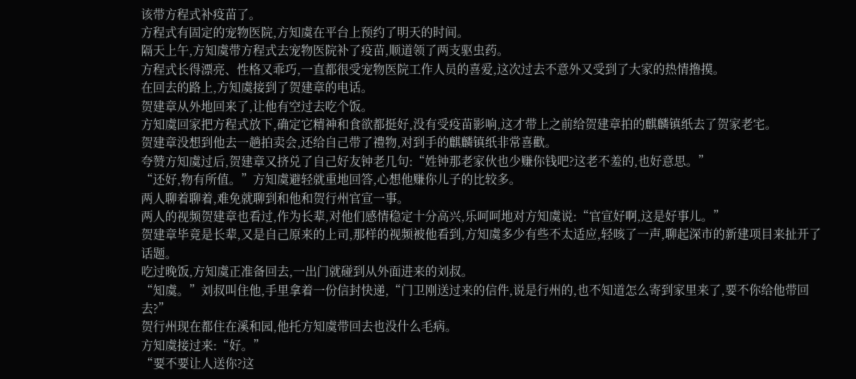该带方程式补疫苗了。
方程式有固定的宠物医院,方知虞在平台上预约了明天的时间。
隔天上午,方知虞带方程式去宠物医院补了疫苗,顺道领了两支驱虫药。
方程式长得漂亮、性格又乖巧,一直都很受宠物医院工作人员的喜爱,这次过去不意外又受到了大家的热情撸摸。
在回去的路上,方知虞接到了贺建章的电话。
贺建章从外地回来了,让他有空过去吃个饭。
方知虞回家把方程式放下,确定它精神和食欲都挺好,没有受疫苗影响,这才带上之前给贺建章拍的麒麟镇纸去了贺家老宅。
贺建章没想到他去一趟拍卖会,还给自己带了禮物,对到手的麒麟镇纸非常喜歡。
夸赞方知虞过后,贺建章又挤兑了自己好友钟老几句:“姓钟那老家伙也少赚你钱吧?这老不羞的,也好意思。”
“还好,物有所值。”方知虞避轻就重地回答,心想他赚你儿子的比较多。
两人聊着聊着,难免就聊到和他和贺行州官宣一事。
两人的视频贺建章也看过,作为长辈,对他们感情稳定十分高兴,乐呵呵地对方知虞说:“官宣好啊,这是好事儿。”
贺建章毕竟是长辈,又是自己原来的上司,那样的视频被他看到,方知虞多少有些不太适应,轻咳了一声,聊起深市的新建项目来扯开了话题。
吃过晚饭,方知虞正准备回去,一出门就碰到从外面进来的刘叔。
“知虞。”刘叔叫住他,手里拿着一份信封快递,“门卫刚送过来的信件,说是行州的,也不知道怎么寄到家里来了,要不你给他带回去?”
贺行州现在都住在溪和园,他托方知虞带回去也没什么毛病。
方知虞接过来:“好。”
“要不要让人送你?这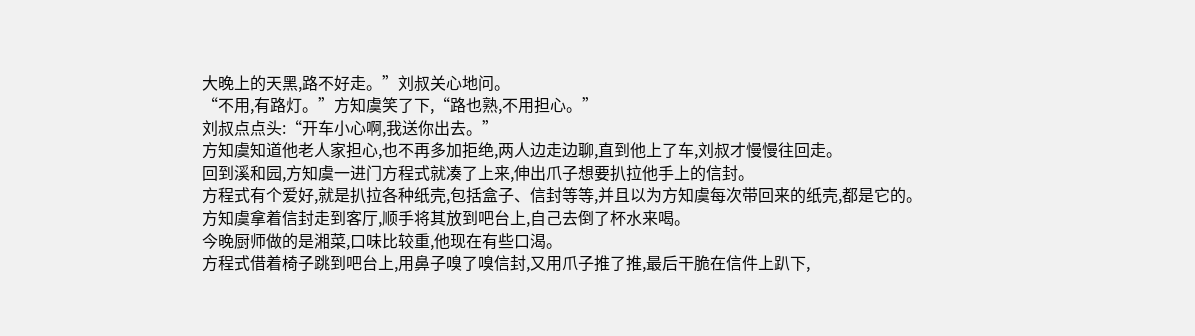大晚上的天黑,路不好走。”刘叔关心地问。
“不用,有路灯。”方知虞笑了下,“路也熟,不用担心。”
刘叔点点头:“开车小心啊,我送你出去。”
方知虞知道他老人家担心,也不再多加拒绝,两人边走边聊,直到他上了车,刘叔才慢慢往回走。
回到溪和园,方知虞一进门方程式就凑了上来,伸出爪子想要扒拉他手上的信封。
方程式有个爱好,就是扒拉各种纸壳,包括盒子、信封等等,并且以为方知虞每次带回来的纸壳,都是它的。
方知虞拿着信封走到客厅,顺手将其放到吧台上,自己去倒了杯水来喝。
今晚厨师做的是湘菜,口味比较重,他现在有些口渴。
方程式借着椅子跳到吧台上,用鼻子嗅了嗅信封,又用爪子推了推,最后干脆在信件上趴下,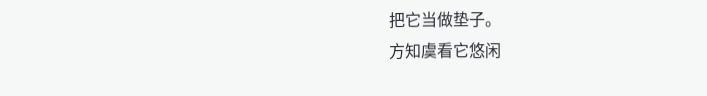把它当做垫子。
方知虞看它悠闲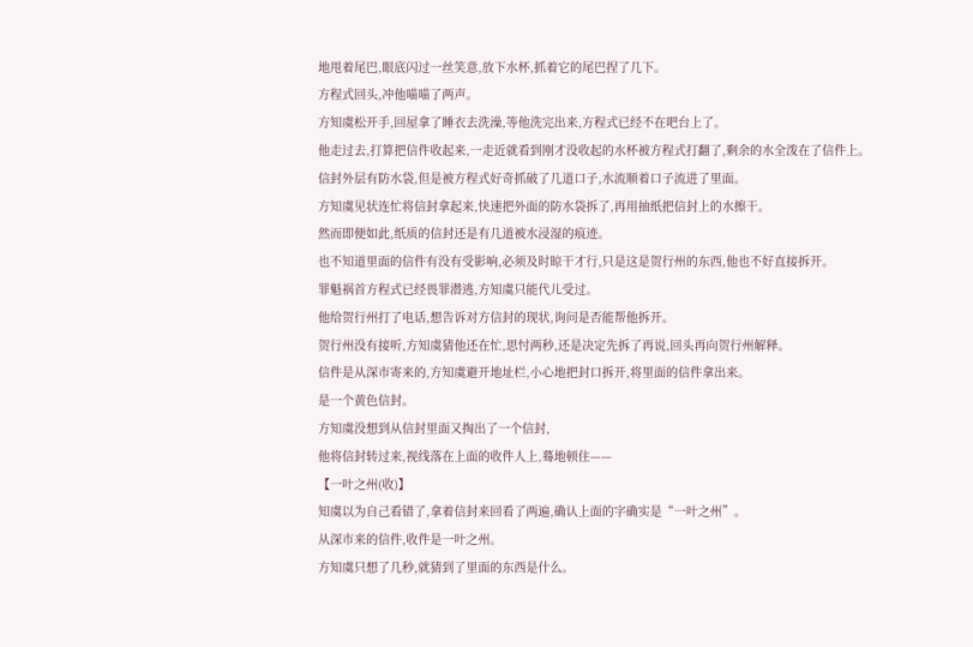地甩着尾巴,眼底闪过一丝笑意,放下水杯,抓着它的尾巴捏了几下。
方程式回头,冲他喵喵了两声。
方知虞松开手,回屋拿了睡衣去洗澡,等他洗完出来,方程式已经不在吧台上了。
他走过去,打算把信件收起来,一走近就看到刚才没收起的水杯被方程式打翻了,剩余的水全泼在了信件上。
信封外层有防水袋,但是被方程式好奇抓破了几道口子,水流顺着口子流进了里面。
方知虞见状连忙将信封拿起来,快速把外面的防水袋拆了,再用抽纸把信封上的水擦干。
然而即便如此,纸质的信封还是有几道被水浸湿的痕迹。
也不知道里面的信件有没有受影响,必须及时晾干才行,只是这是贺行州的东西,他也不好直接拆开。
罪魁祸首方程式已经畏罪潜逃,方知虞只能代儿受过。
他给贺行州打了电话,想告诉对方信封的现状,询问是否能帮他拆开。
贺行州没有接听,方知虞猜他还在忙,思忖两秒,还是决定先拆了再说,回头再向贺行州解释。
信件是从深市寄来的,方知虞避开地址栏,小心地把封口拆开,将里面的信件拿出来。
是一个黄色信封。
方知虞没想到从信封里面又掏出了一个信封,
他将信封转过来,视线落在上面的收件人上,蓦地顿住——
【一叶之州(收)】
知虞以为自己看错了,拿着信封来回看了两遍,确认上面的字确实是“一叶之州”。
从深市来的信件,收件是一叶之州。
方知虞只想了几秒,就猜到了里面的东西是什么。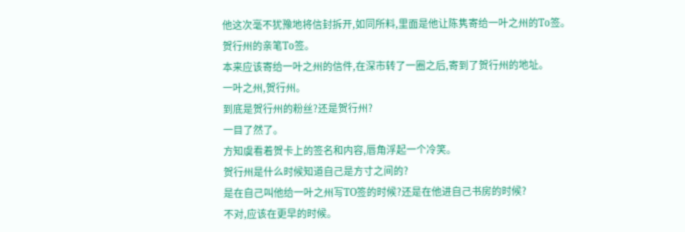他这次毫不犹豫地将信封拆开,如同所料,里面是他让陈隽寄给一叶之州的To签。
贺行州的亲笔To签。
本来应该寄给一叶之州的信件,在深市转了一圈之后,寄到了贺行州的地址。
一叶之州,贺行州。
到底是贺行州的粉丝?还是贺行州?
一目了然了。
方知虞看着贺卡上的签名和内容,唇角浮起一个冷笑。
贺行州是什么时候知道自己是方寸之间的?
是在自己叫他给一叶之州写TO签的时候?还是在他进自己书房的时候?
不对,应该在更早的时候。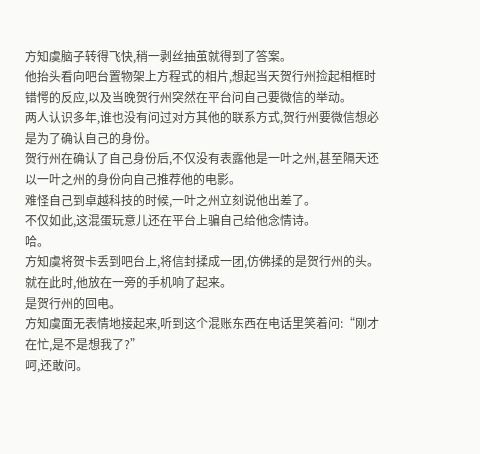方知虞脑子转得飞快,稍一剥丝抽茧就得到了答案。
他抬头看向吧台置物架上方程式的相片,想起当天贺行州捡起相框时错愕的反应,以及当晚贺行州突然在平台问自己要微信的举动。
两人认识多年,谁也没有问过对方其他的联系方式,贺行州要微信想必是为了确认自己的身份。
贺行州在确认了自己身份后,不仅没有表露他是一叶之州,甚至隔天还以一叶之州的身份向自己推荐他的电影。
难怪自己到卓越科技的时候,一叶之州立刻说他出差了。
不仅如此,这混蛋玩意儿还在平台上骗自己给他念情诗。
哈。
方知虞将贺卡丢到吧台上,将信封揉成一团,仿佛揉的是贺行州的头。
就在此时,他放在一旁的手机响了起来。
是贺行州的回电。
方知虞面无表情地接起来,听到这个混账东西在电话里笑着问:“刚才在忙,是不是想我了?”
呵,还敢问。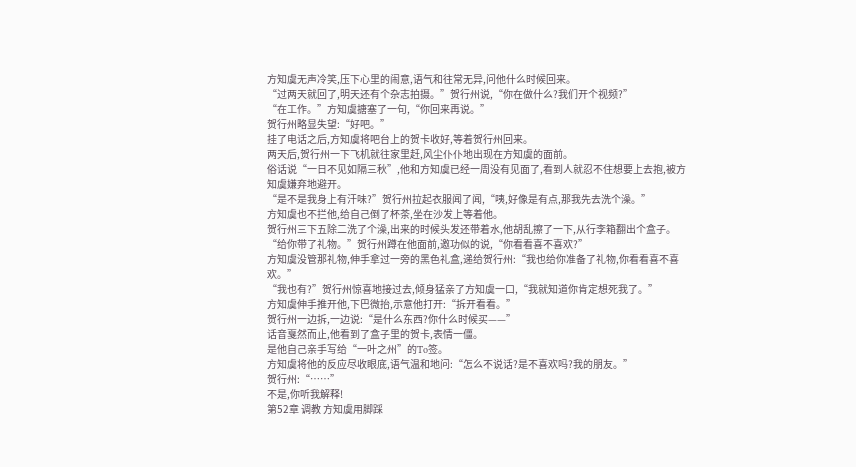方知虞无声冷笑,压下心里的闹意,语气和往常无异,问他什么时候回来。
“过两天就回了,明天还有个杂志拍摄。”贺行州说,“你在做什么?我们开个视频?”
“在工作。”方知虞搪塞了一句,“你回来再说。”
贺行州略显失望:“好吧。”
挂了电话之后,方知虞将吧台上的贺卡收好,等着贺行州回来。
两天后,贺行州一下飞机就往家里赶,风尘仆仆地出现在方知虞的面前。
俗话说“一日不见如隔三秋”,他和方知虞已经一周没有见面了,看到人就忍不住想要上去抱,被方知虞嫌弃地避开。
“是不是我身上有汗味?”贺行州拉起衣服闻了闻,“咦,好像是有点,那我先去洗个澡。”
方知虞也不拦他,给自己倒了杯茶,坐在沙发上等着他。
贺行州三下五除二洗了个澡,出来的时候头发还带着水,他胡乱擦了一下,从行李箱翻出个盒子。
“给你带了礼物。”贺行州蹲在他面前,邀功似的说,“你看看喜不喜欢?”
方知虞没管那礼物,伸手拿过一旁的黑色礼盒,递给贺行州:“我也给你准备了礼物,你看看喜不喜欢。”
“我也有?”贺行州惊喜地接过去,倾身猛亲了方知虞一口,“我就知道你肯定想死我了。”
方知虞伸手推开他,下巴微抬,示意他打开:“拆开看看。”
贺行州一边拆,一边说:“是什么东西?你什么时候买——”
话音戛然而止,他看到了盒子里的贺卡,表情一僵。
是他自己亲手写给“一叶之州”的To签。
方知虞将他的反应尽收眼底,语气温和地问:“怎么不说话?是不喜欢吗?我的朋友。”
贺行州:“……”
不是,你听我解释!
第52章 调教 方知虞用脚踩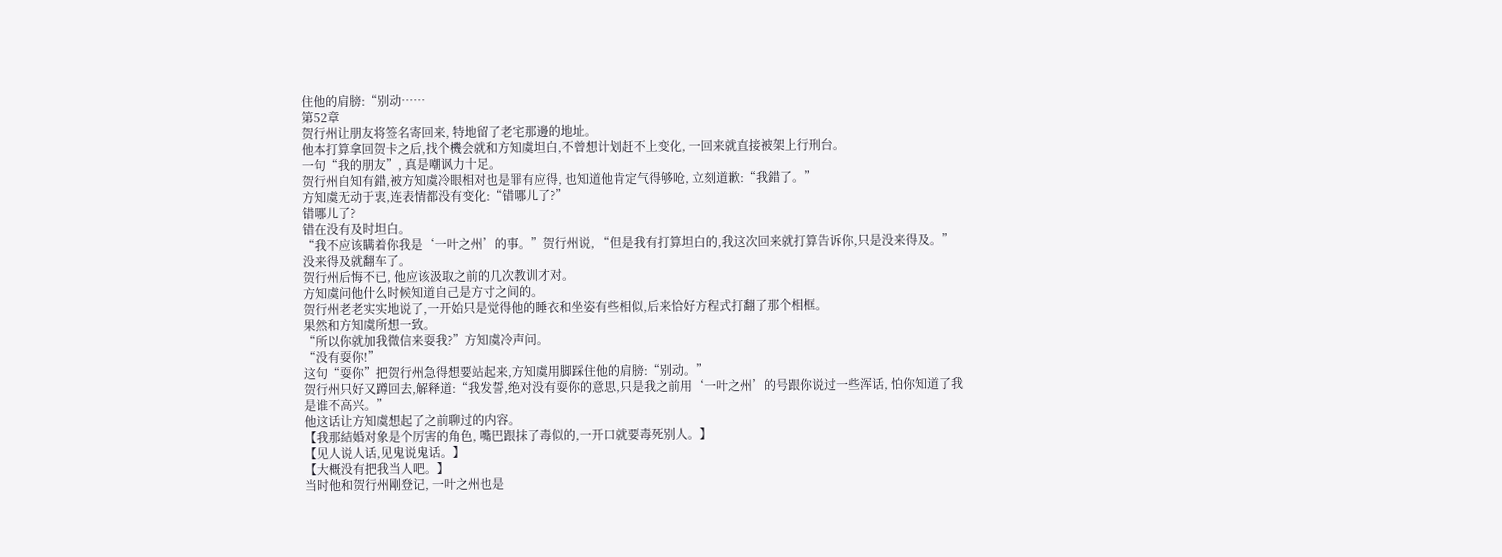住他的肩膀:“别动……
第52章
贺行州让朋友将签名寄回来, 特地留了老宅那邊的地址。
他本打算拿回贺卡之后,找个機会就和方知虞坦白,不曾想计划赶不上变化, 一回来就直接被架上行刑台。
一句“我的朋友”, 真是嘲讽力十足。
贺行州自知有錯,被方知虞冷眼相对也是罪有应得, 也知道他肯定气得够呛, 立刻道歉:“我錯了。”
方知虞无动于衷,连表情都没有变化:“错哪儿了?”
错哪儿了?
错在没有及时坦白。
“我不应该瞒着你我是‘一叶之州’的事。”贺行州说, “但是我有打算坦白的,我这次回来就打算告诉你,只是没来得及。”
没来得及就翻车了。
贺行州后悔不已, 他应该汲取之前的几次教训才对。
方知虞问他什么时候知道自己是方寸之间的。
贺行州老老实实地说了,一开始只是觉得他的睡衣和坐姿有些相似,后来恰好方程式打翻了那个相框。
果然和方知虞所想一致。
“所以你就加我微信来耍我?”方知虞冷声问。
“没有耍你!”
这句“耍你”把贺行州急得想要站起来,方知虞用脚踩住他的肩膀:“别动。”
贺行州只好又蹲回去,解释道:“我发誓,绝对没有耍你的意思,只是我之前用‘一叶之州’的号跟你说过一些浑话, 怕你知道了我是谁不高兴。”
他这话让方知虞想起了之前聊过的内容。
【我那結婚对象是个厉害的角色, 嘴巴跟抹了毒似的,一开口就要毒死别人。】
【见人说人话,见鬼说鬼话。】
【大概没有把我当人吧。】
当时他和贺行州剛登记, 一叶之州也是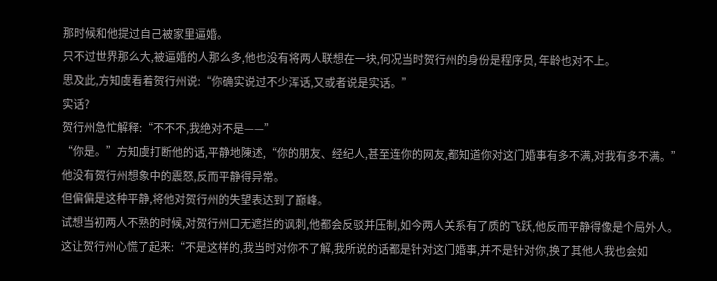那时候和他提过自己被家里逼婚。
只不过世界那么大,被逼婚的人那么多,他也没有将两人联想在一块,何况当时贺行州的身份是程序员, 年龄也对不上。
思及此,方知虞看着贺行州说:“你确实说过不少浑话,又或者说是实话。”
实话?
贺行州急忙解释:“不不不,我绝对不是——”
“你是。”方知虞打断他的话,平静地陳述,“你的朋友、经纪人,甚至连你的网友,都知道你对这门婚事有多不满,对我有多不满。”
他没有贺行州想象中的震怒,反而平静得异常。
但偏偏是这种平静,将他对贺行州的失望表达到了巅峰。
试想当初两人不熟的时候,对贺行州口无遮拦的讽刺,他都会反驳并压制,如今两人关系有了质的飞跃,他反而平静得像是个局外人。
这让贺行州心慌了起来:“不是这样的,我当时对你不了解,我所说的话都是针对这门婚事,并不是针对你,换了其他人我也会如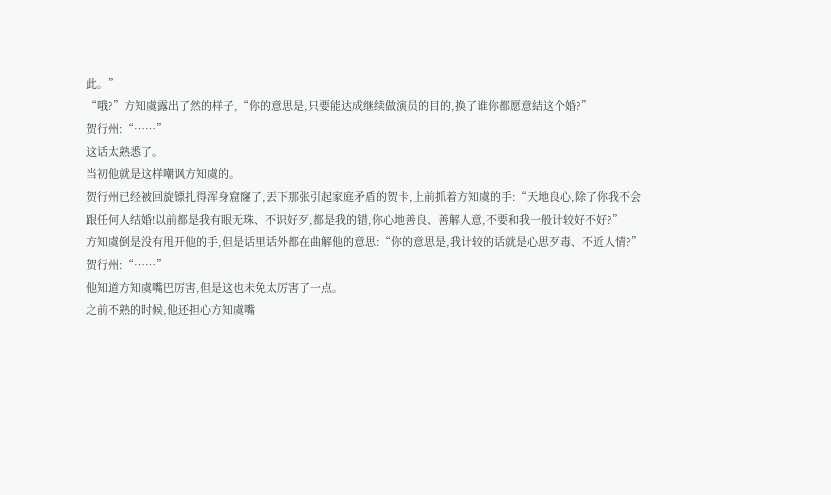此。”
“哦?”方知虞露出了然的样子,“你的意思是,只要能达成继续做演员的目的,换了谁你都愿意結这个婚?”
贺行州:“……”
这话太熟悉了。
当初他就是这样嘲讽方知虞的。
贺行州已经被回旋镖扎得浑身窟窿了,丟下那张引起家庭矛盾的贺卡,上前抓着方知虞的手:“天地良心,除了你我不会跟任何人结婚!以前都是我有眼无珠、不识好歹,都是我的错,你心地善良、善解人意,不要和我一般计较好不好?”
方知虞倒是没有甩开他的手,但是话里话外都在曲解他的意思:“你的意思是,我计较的话就是心思歹毒、不近人情?”
贺行州:“……”
他知道方知虞嘴巴厉害,但是这也未免太厉害了一点。
之前不熟的时候,他还担心方知虞嘴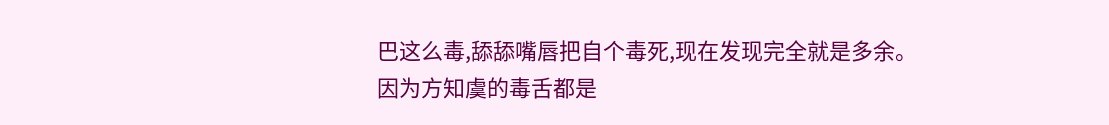巴这么毒,舔舔嘴唇把自个毒死,现在发现完全就是多余。
因为方知虞的毒舌都是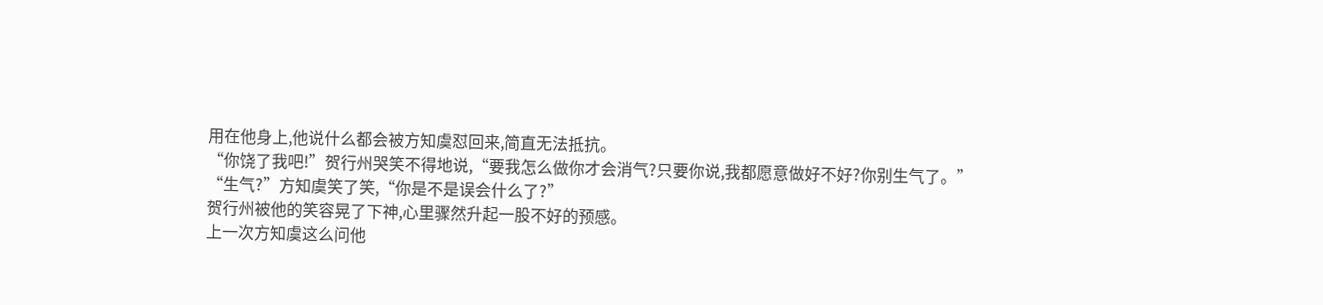用在他身上,他说什么都会被方知虞怼回来,简直无法抵抗。
“你饶了我吧!”贺行州哭笑不得地说,“要我怎么做你才会消气?只要你说,我都愿意做好不好?你别生气了。”
“生气?”方知虞笑了笑,“你是不是误会什么了?”
贺行州被他的笑容晃了下神,心里骤然升起一股不好的预感。
上一次方知虞这么问他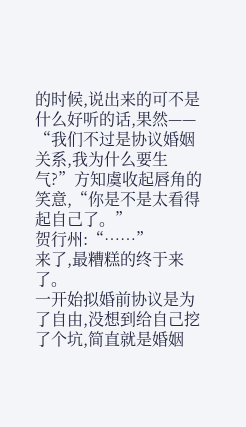的时候,说出来的可不是什么好听的话,果然——
“我们不过是协议婚姻关系,我为什么要生气?”方知虞收起唇角的笑意,“你是不是太看得起自己了。”
贺行州:“……”
来了,最糟糕的终于来了。
一开始拟婚前协议是为了自由,没想到给自己挖了个坑,简直就是婚姻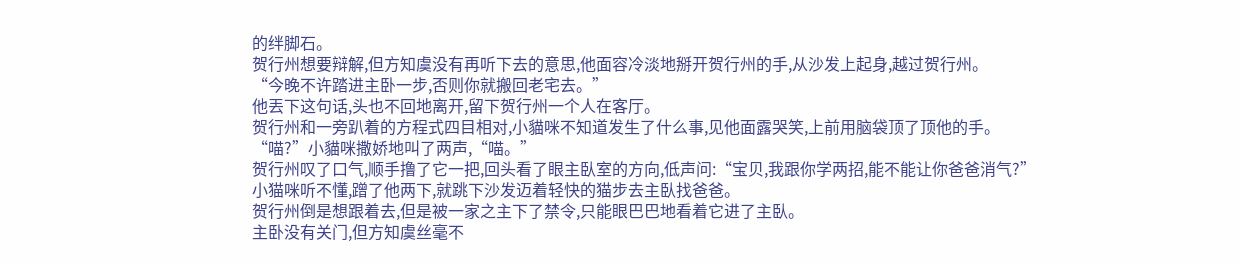的绊脚石。
贺行州想要辩解,但方知虞没有再听下去的意思,他面容冷淡地掰开贺行州的手,从沙发上起身,越过贺行州。
“今晚不许踏进主卧一步,否则你就搬回老宅去。”
他丟下这句话,头也不回地离开,留下贺行州一个人在客厅。
贺行州和一旁趴着的方程式四目相对,小貓咪不知道发生了什么事,见他面露哭笑,上前用脑袋顶了顶他的手。
“喵?”小貓咪撒娇地叫了两声,“喵。”
贺行州叹了口气,顺手撸了它一把,回头看了眼主臥室的方向,低声问:“宝贝,我跟你学两招,能不能让你爸爸消气?”
小猫咪听不懂,蹭了他两下,就跳下沙发迈着轻快的猫步去主臥找爸爸。
贺行州倒是想跟着去,但是被一家之主下了禁令,只能眼巴巴地看着它进了主臥。
主卧没有关门,但方知虞丝毫不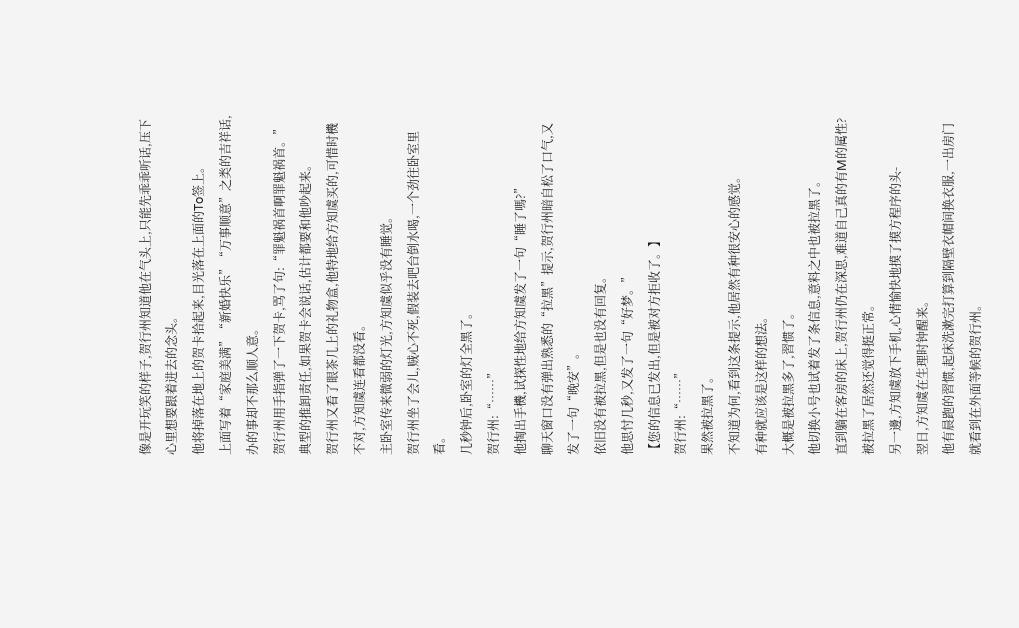像是开玩笑的样子,贺行州知道他在气头上,只能先乖乖听话,压下心里想要跟着进去的念头。
他将掉落在地上的贺卡拾起来,目光落在上面的To签上。
上面写着“家庭美满”“新婚快乐”“万事顺意”之类的吉祥话,办的事却不那么顺人意。
贺行州用手指弹了一下贺卡,骂了句:“罪魁祸首啊罪魁祸首。”
典型的推卸责任,如果贺卡会说话,估计都要和他吵起来。
贺行州又看了眼茶几上的礼物盒,他特地给方知虞买的,可惜时機不对,方知虞连看都没看。
主卧室传来微弱的灯光,方知虞似乎没有睡觉。
贺行州坐了会儿,贼心不死,假装去吧台倒水喝,一个劲往卧室里看。
几秒钟后,卧室的灯全黑了。
贺行州:“……”
他掏出手機,试探性地给方知虞发了一句“睡了嗎?”
聊天窗口没有弹出熟悉的“拉黑”提示,贺行州暗自松了口气,又发了一句“晚安”。
依旧没有被拉黑,但是也没有回复。
他思忖几秒,又发了一句“好梦。”
【您的信息已发出,但是被对方拒收了。】
贺行州:“……”
果然被拉黑了。
不知道为何,看到这条提示,他居然有种很安心的感觉。
有种就应该是这样的想法。
大概是被拉黑多了,習惯了。
他切换小号也试着发了条信息,意料之中也被拉黑了。
直到躺在客房的床上,贺行州仍在深思,难道自己真的有M的属性?被拉黑了居然还觉得挺正常。
另一邊,方知虞放下手机,心情愉快地摸了摸方程序的头-
翌日,方知虞在生理时钟醒来。
他有晨跑的習惯,起床洗漱完打算到隔壁衣帽间换衣服,一出房门就看到在外面等候的贺行州。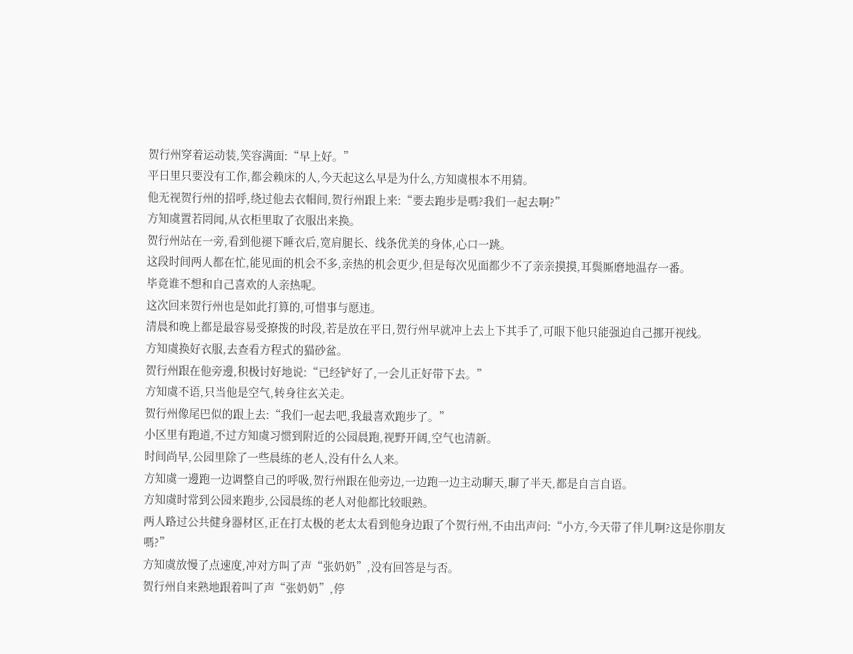贺行州穿着运动装,笑容满面:“早上好。”
平日里只要没有工作,都会赖床的人,今天起这么早是为什么,方知虞根本不用猜。
他无视贺行州的招呼,绕过他去衣帽间,贺行州跟上来:“要去跑步是嗎?我们一起去啊?”
方知虞置若罔闻,从衣柜里取了衣服出来换。
贺行州站在一旁,看到他褪下睡衣后,宽肩腿长、线条优美的身体,心口一跳。
这段时间两人都在忙,能见面的机会不多,亲热的机会更少,但是每次见面都少不了亲亲摸摸,耳鬓厮磨地温存一番。
毕竟谁不想和自己喜欢的人亲热呢。
这次回来贺行州也是如此打算的,可惜事与愿违。
清晨和晚上都是最容易受撩拨的时段,若是放在平日,贺行州早就冲上去上下其手了,可眼下他只能强迫自己挪开视线。
方知虞换好衣服,去查看方程式的猫砂盆。
贺行州跟在他旁邊,积极讨好地说:“已经铲好了,一会儿正好带下去。”
方知虞不语,只当他是空气,转身往玄关走。
贺行州像尾巴似的跟上去:“我们一起去吧,我最喜欢跑步了。”
小区里有跑道,不过方知虞习惯到附近的公园晨跑,视野开阔,空气也清新。
时间尚早,公园里除了一些晨练的老人,没有什么人来。
方知虞一邊跑一边调整自己的呼吸,贺行州跟在他旁边,一边跑一边主动聊天,聊了半天,都是自言自语。
方知虞时常到公园来跑步,公园晨练的老人对他都比较眼熟。
两人路过公共健身器材区,正在打太极的老太太看到他身边跟了个贺行州,不由出声问:“小方,今天带了伴儿啊?这是你朋友嗎?”
方知虞放慢了点速度,冲对方叫了声“张奶奶”,没有回答是与否。
贺行州自来熟地跟着叫了声“张奶奶”,停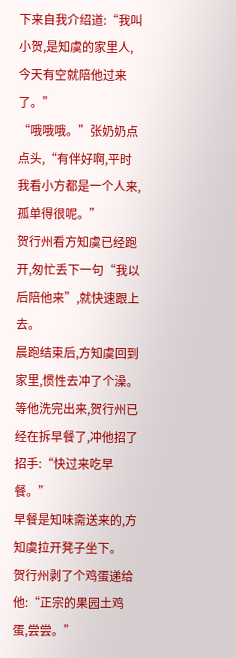下来自我介绍道:“我叫小贺,是知虞的家里人,今天有空就陪他过来了。”
“哦哦哦。”张奶奶点点头,“有伴好啊,平时我看小方都是一个人来,孤单得很呢。”
贺行州看方知虞已经跑开,匆忙丢下一句“我以后陪他来”,就快速跟上去。
晨跑结束后,方知虞回到家里,惯性去冲了个澡。
等他洗完出来,贺行州已经在拆早餐了,冲他招了招手:“快过来吃早餐。”
早餐是知味斋送来的,方知虞拉开凳子坐下。
贺行州剥了个鸡蛋递给他:“正宗的果园土鸡蛋,尝尝。”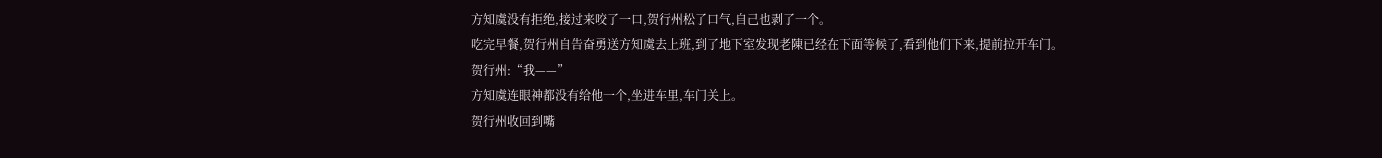方知虞没有拒绝,接过来咬了一口,贺行州松了口气,自己也剥了一个。
吃完早餐,贺行州自告奋勇送方知虞去上班,到了地下室发现老陳已经在下面等候了,看到他们下来,提前拉开车门。
贺行州:“我——”
方知虞连眼神都没有给他一个,坐进车里,车门关上。
贺行州收回到嘴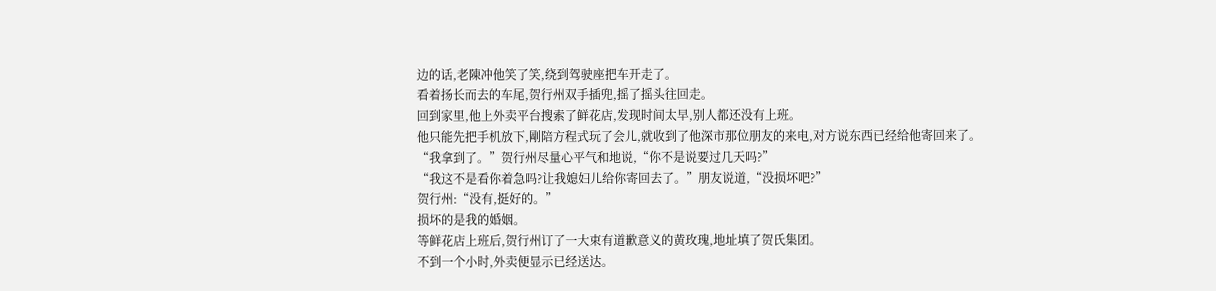边的话,老陳冲他笑了笑,绕到驾驶座把车开走了。
看着扬长而去的车尾,贺行州双手插兜,摇了摇头往回走。
回到家里,他上外卖平台搜索了鲜花店,发现时间太早,别人都还没有上班。
他只能先把手机放下,剛陪方程式玩了会儿,就收到了他深市那位朋友的来电,对方说东西已经给他寄回来了。
“我拿到了。”贺行州尽量心平气和地说,“你不是说要过几天吗?”
“我这不是看你着急吗?让我媳妇儿给你寄回去了。”朋友说道,“没损坏吧?”
贺行州:“没有,挺好的。”
损坏的是我的婚姻。
等鲜花店上班后,贺行州订了一大束有道歉意义的黄玫瑰,地址填了贺氏集团。
不到一个小时,外卖便显示已经送达。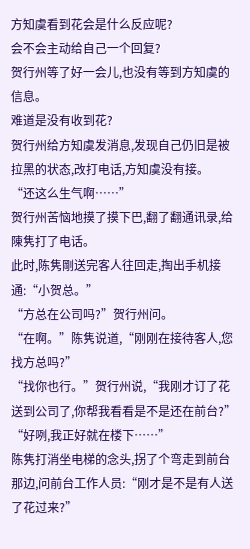方知虞看到花会是什么反应呢?
会不会主动给自己一个回复?
贺行州等了好一会儿,也没有等到方知虞的信息。
难道是没有收到花?
贺行州给方知虞发消息,发现自己仍旧是被拉黑的状态,改打电话,方知虞没有接。
“还这么生气啊……”
贺行州苦恼地摸了摸下巴,翻了翻通讯录,给陳隽打了电话。
此时,陈隽剛送完客人往回走,掏出手机接通:“小贺总。”
“方总在公司吗?”贺行州问。
“在啊。”陈隽说道,“刚刚在接待客人,您找方总吗?”
“找你也行。”贺行州说,“我刚才订了花送到公司了,你帮我看看是不是还在前台?”
“好咧,我正好就在楼下……”
陈隽打消坐电梯的念头,拐了个弯走到前台那边,问前台工作人员:“刚才是不是有人送了花过来?”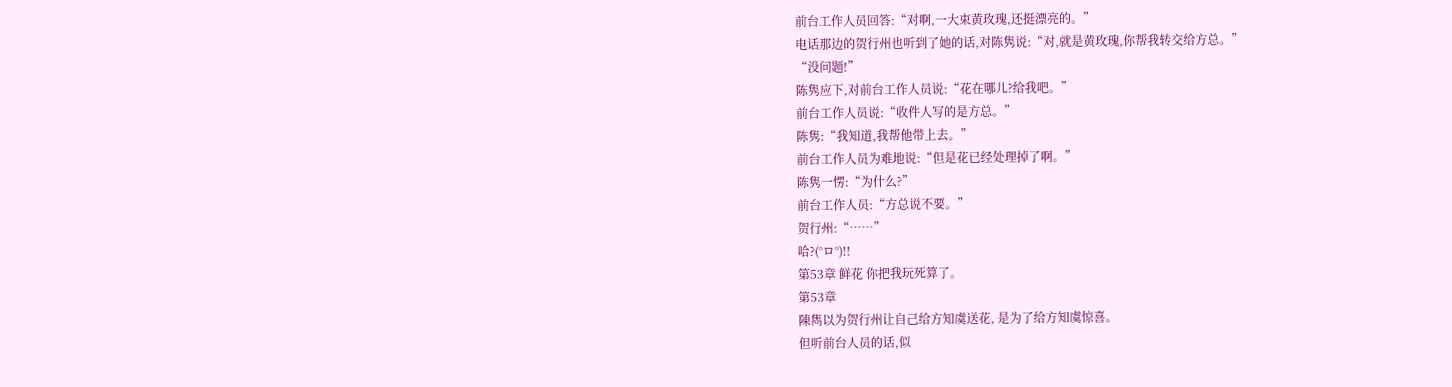前台工作人员回答:“对啊,一大束黄玫瑰,还挺漂亮的。”
电话那边的贺行州也听到了她的话,对陈隽说:“对,就是黄玫瑰,你帮我转交给方总。”
“没问题!”
陈隽应下,对前台工作人员说:“花在哪儿?给我吧。”
前台工作人员说:“收件人写的是方总。”
陈隽:“我知道,我帮他带上去。”
前台工作人员为难地说:“但是花已经处理掉了啊。”
陈隽一愣:“为什么?”
前台工作人员:“方总说不要。”
贺行州:“……”
哈?(°ロ°)!!
第53章 鲜花 你把我玩死算了。
第53章
陳雋以为贺行州让自己给方知虞送花, 是为了给方知虞惊喜。
但听前台人员的话,似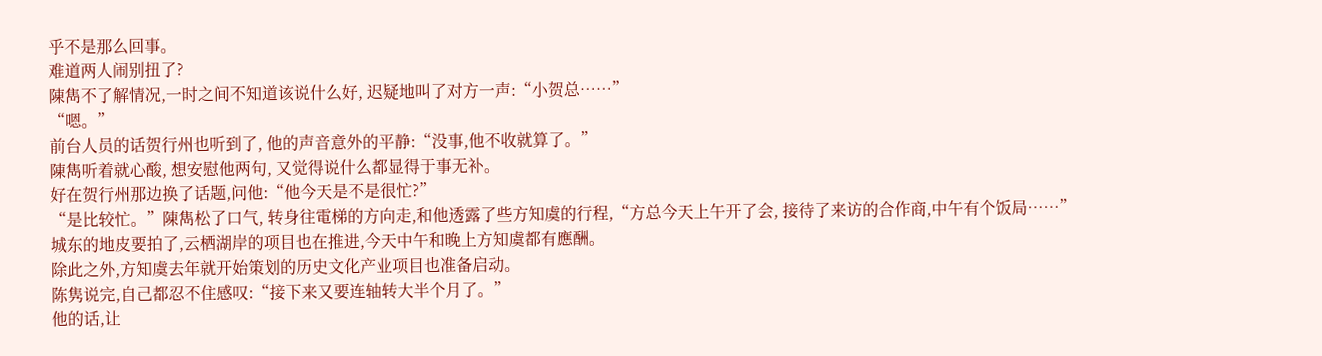乎不是那么回事。
难道两人闹别扭了?
陳雋不了解情况,一时之间不知道该说什么好, 迟疑地叫了对方一声:“小贺总……”
“嗯。”
前台人员的话贺行州也听到了, 他的声音意外的平静:“没事,他不收就算了。”
陳雋听着就心酸, 想安慰他两句, 又觉得说什么都显得于事无补。
好在贺行州那边换了话题,问他:“他今天是不是很忙?”
“是比较忙。”陳雋松了口气, 转身往電梯的方向走,和他透露了些方知虞的行程,“方总今天上午开了会, 接待了来访的合作商,中午有个饭局……”
城东的地皮要拍了,云栖湖岸的项目也在推进,今天中午和晚上方知虞都有應酬。
除此之外,方知虞去年就开始策划的历史文化产业项目也准备启动。
陈隽说完,自己都忍不住感叹:“接下来又要连轴转大半个月了。”
他的话,让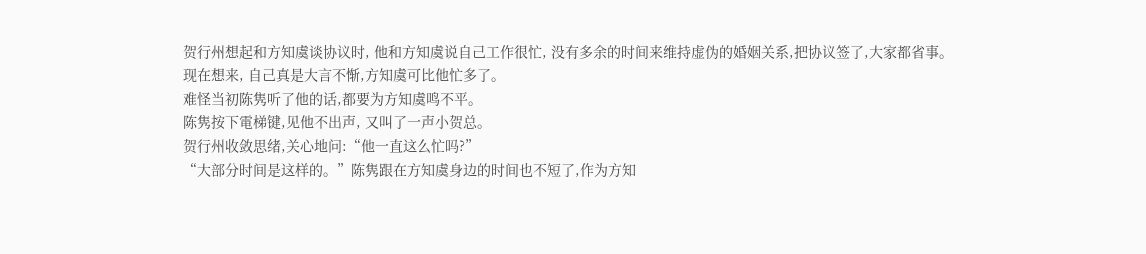贺行州想起和方知虞谈协议时, 他和方知虞说自己工作很忙, 没有多余的时间来维持虚伪的婚姻关系,把协议签了,大家都省事。
现在想来, 自己真是大言不惭,方知虞可比他忙多了。
难怪当初陈隽听了他的话,都要为方知虞鸣不平。
陈隽按下電梯键,见他不出声, 又叫了一声小贺总。
贺行州收敛思绪,关心地问:“他一直这么忙吗?”
“大部分时间是这样的。”陈隽跟在方知虞身边的时间也不短了,作为方知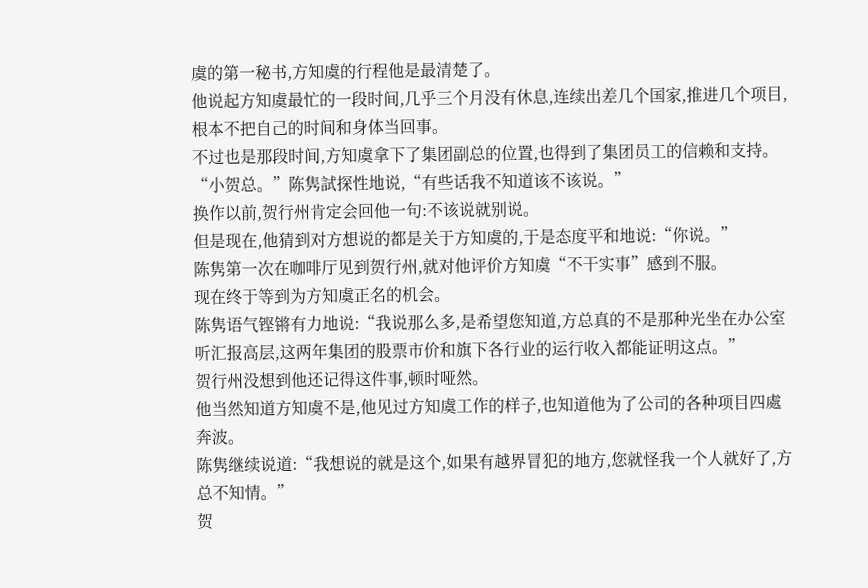虞的第一秘书,方知虞的行程他是最清楚了。
他说起方知虞最忙的一段时间,几乎三个月没有休息,连续出差几个国家,推进几个项目,根本不把自己的时间和身体当回事。
不过也是那段时间,方知虞拿下了集团副总的位置,也得到了集团员工的信赖和支持。
“小贺总。”陈隽試探性地说,“有些话我不知道该不该说。”
换作以前,贺行州肯定会回他一句:不该说就别说。
但是现在,他猜到对方想说的都是关于方知虞的,于是态度平和地说:“你说。”
陈隽第一次在咖啡厅见到贺行州,就对他评价方知虞“不干实事”感到不服。
现在终于等到为方知虞正名的机会。
陈隽语气铿锵有力地说:“我说那么多,是希望您知道,方总真的不是那种光坐在办公室听汇报高层,这两年集团的股票市价和旗下各行业的运行收入都能证明这点。”
贺行州没想到他还记得这件事,顿时哑然。
他当然知道方知虞不是,他见过方知虞工作的样子,也知道他为了公司的各种项目四處奔波。
陈隽继续说道:“我想说的就是这个,如果有越界冒犯的地方,您就怪我一个人就好了,方总不知情。”
贺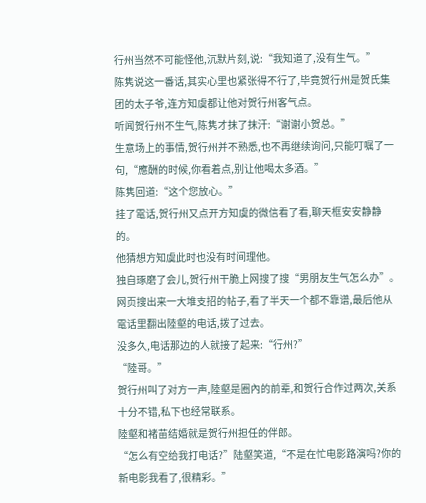行州当然不可能怪他,沉默片刻,说:“我知道了,没有生气。”
陈隽说这一番话,其实心里也紧张得不行了,毕竟贺行州是贺氏集团的太子爷,连方知虞都让他对贺行州客气点。
听闻贺行州不生气,陈隽才抹了抹汗:“谢谢小贺总。”
生意场上的事情,贺行州并不熟悉,也不再继续询问,只能叮嘱了一句,“應酬的时候,你看着点,别让他喝太多酒。”
陈隽回道:“这个您放心。”
挂了電话,贺行州又点开方知虞的微信看了看,聊天框安安静静的。
他猜想方知虞此时也没有时间理他。
独自琢磨了会儿,贺行州干脆上网搜了搜“男朋友生气怎么办”。
网页搜出来一大堆支招的帖子,看了半天一个都不靠谱,最后他从電话里翻出陸壑的电话,拨了过去。
没多久,电话那边的人就接了起来:“行州?”
“陸哥。”
贺行州叫了对方一声,陸壑是圈內的前辈,和贺行合作过两次,关系十分不错,私下也经常联系。
陸壑和褚苗结婚就是贺行州担任的伴郎。
“怎么有空给我打电话?”陆壑笑道,“不是在忙电影路演吗?你的新电影我看了,很精彩。”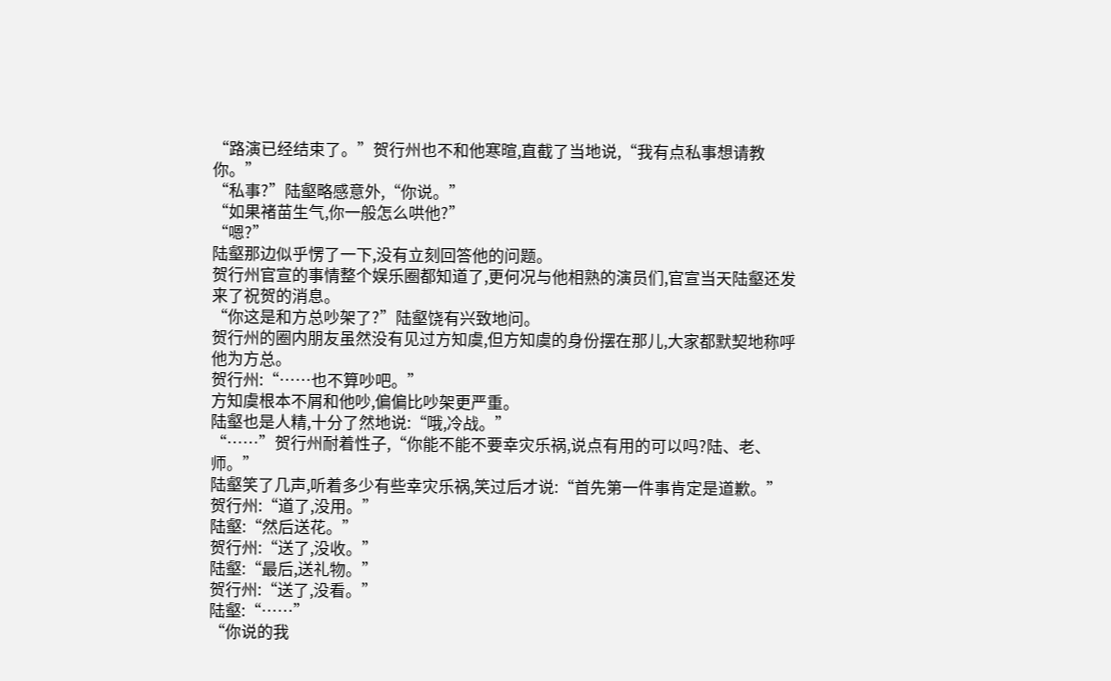“路演已经结束了。”贺行州也不和他寒暄,直截了当地说,“我有点私事想请教你。”
“私事?”陆壑略感意外,“你说。”
“如果褚苗生气,你一般怎么哄他?”
“嗯?”
陆壑那边似乎愣了一下,没有立刻回答他的问题。
贺行州官宣的事情整个娱乐圈都知道了,更何况与他相熟的演员们,官宣当天陆壑还发来了祝贺的消息。
“你这是和方总吵架了?”陆壑饶有兴致地问。
贺行州的圈内朋友虽然没有见过方知虞,但方知虞的身份摆在那儿,大家都默契地称呼他为方总。
贺行州:“……也不算吵吧。”
方知虞根本不屑和他吵,偏偏比吵架更严重。
陆壑也是人精,十分了然地说:“哦,冷战。”
“……”贺行州耐着性子,“你能不能不要幸灾乐祸,说点有用的可以吗?陆、老、师。”
陆壑笑了几声,听着多少有些幸灾乐祸,笑过后才说:“首先第一件事肯定是道歉。”
贺行州:“道了,没用。”
陆壑:“然后送花。”
贺行州:“送了,没收。”
陆壑:“最后,送礼物。”
贺行州:“送了,没看。”
陆壑:“……”
“你说的我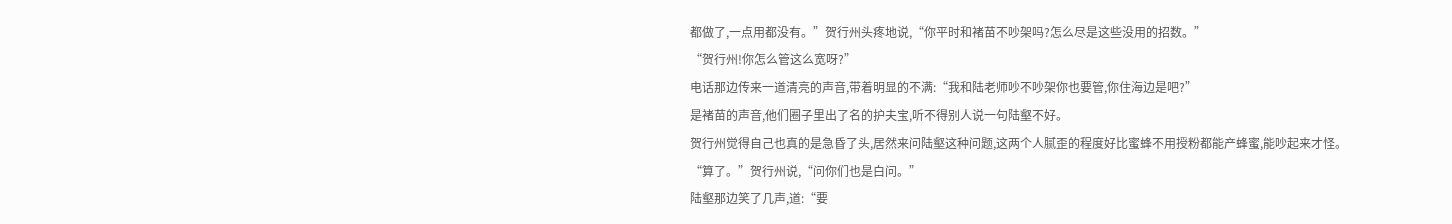都做了,一点用都没有。”贺行州头疼地说,“你平时和褚苗不吵架吗?怎么尽是这些没用的招数。”
“贺行州!你怎么管这么宽呀?”
电话那边传来一道清亮的声音,带着明显的不满:“我和陆老师吵不吵架你也要管,你住海边是吧?”
是褚苗的声音,他们圈子里出了名的护夫宝,听不得别人说一句陆壑不好。
贺行州觉得自己也真的是急昏了头,居然来问陆壑这种问题,这两个人腻歪的程度好比蜜蜂不用授粉都能产蜂蜜,能吵起来才怪。
“算了。”贺行州说,“问你们也是白问。”
陆壑那边笑了几声,道:“要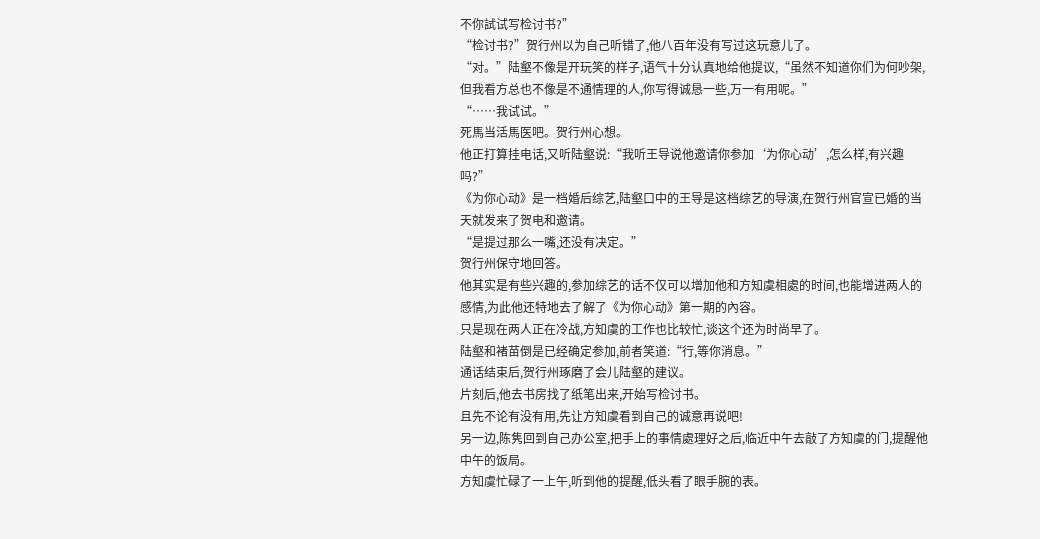不你試试写检讨书?”
“检讨书?”贺行州以为自己听错了,他八百年没有写过这玩意儿了。
“对。”陆壑不像是开玩笑的样子,语气十分认真地给他提议,“虽然不知道你们为何吵架,但我看方总也不像是不通情理的人,你写得诚恳一些,万一有用呢。”
“……我试试。”
死馬当活馬医吧。贺行州心想。
他正打算挂电话,又听陆壑说:“我听王导说他邀请你参加‘为你心动’,怎么样,有兴趣吗?”
《为你心动》是一档婚后综艺,陆壑口中的王导是这档综艺的导演,在贺行州官宣已婚的当天就发来了贺电和邀请。
“是提过那么一嘴,还没有决定。”
贺行州保守地回答。
他其实是有些兴趣的,参加综艺的话不仅可以增加他和方知虞相處的时间,也能增进两人的感情,为此他还特地去了解了《为你心动》第一期的內容。
只是现在两人正在冷战,方知虞的工作也比较忙,谈这个还为时尚早了。
陆壑和褚苗倒是已经确定参加,前者笑道:“行,等你消息。”
通话结束后,贺行州琢磨了会儿陆壑的建议。
片刻后,他去书房找了纸笔出来,开始写检讨书。
且先不论有没有用,先让方知虞看到自己的诚意再说吧!
另一边,陈隽回到自己办公室,把手上的事情處理好之后,临近中午去敲了方知虞的门,提醒他中午的饭局。
方知虞忙碌了一上午,听到他的提醒,低头看了眼手腕的表。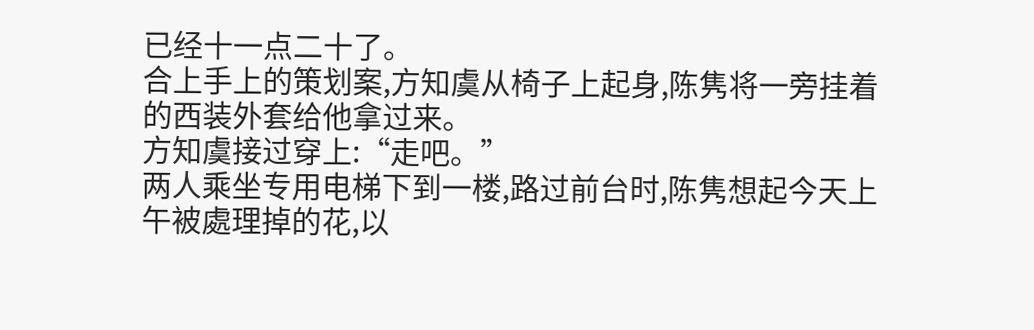已经十一点二十了。
合上手上的策划案,方知虞从椅子上起身,陈隽将一旁挂着的西装外套给他拿过来。
方知虞接过穿上:“走吧。”
两人乘坐专用电梯下到一楼,路过前台时,陈隽想起今天上午被處理掉的花,以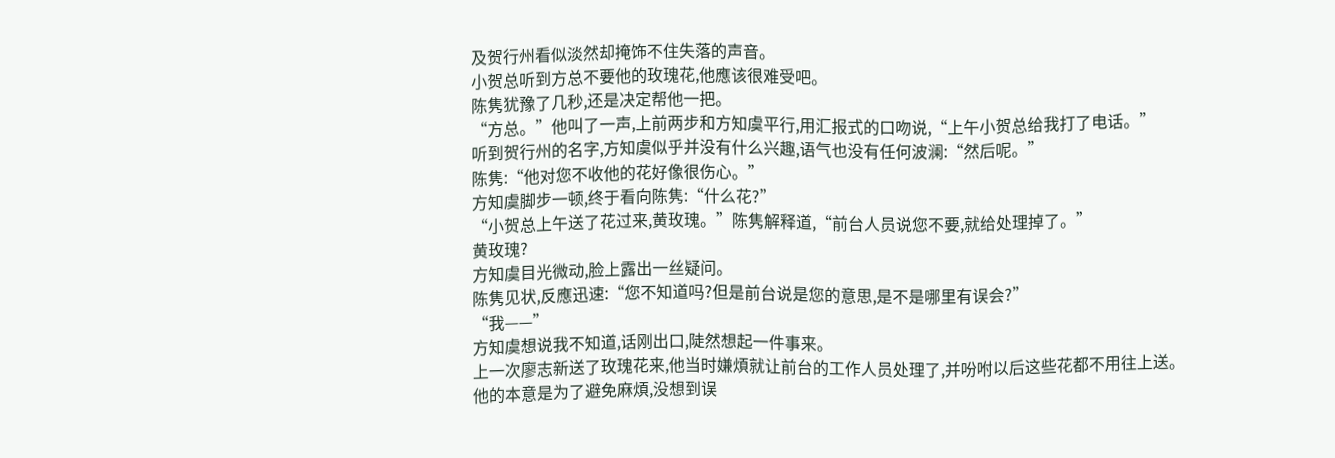及贺行州看似淡然却掩饰不住失落的声音。
小贺总听到方总不要他的玫瑰花,他應该很难受吧。
陈隽犹豫了几秒,还是决定帮他一把。
“方总。”他叫了一声,上前两步和方知虞平行,用汇报式的口吻说,“上午小贺总给我打了电话。”
听到贺行州的名字,方知虞似乎并没有什么兴趣,语气也没有任何波澜:“然后呢。”
陈隽:“他对您不收他的花好像很伤心。”
方知虞脚步一顿,终于看向陈隽:“什么花?”
“小贺总上午送了花过来,黄玫瑰。”陈隽解释道,“前台人员说您不要,就给处理掉了。”
黄玫瑰?
方知虞目光微动,脸上露出一丝疑问。
陈隽见状,反應迅速:“您不知道吗?但是前台说是您的意思,是不是哪里有误会?”
“我——”
方知虞想说我不知道,话刚出口,陡然想起一件事来。
上一次廖志新送了玫瑰花来,他当时嫌煩就让前台的工作人员处理了,并吩咐以后这些花都不用往上送。
他的本意是为了避免麻煩,没想到误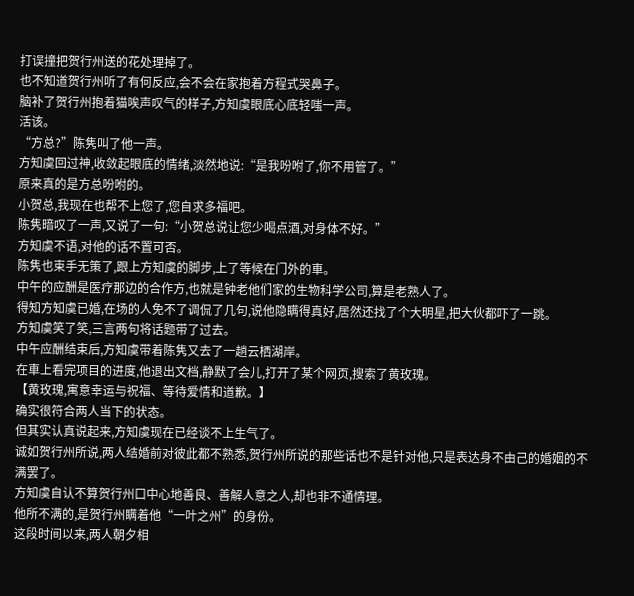打误撞把贺行州送的花处理掉了。
也不知道贺行州听了有何反应,会不会在家抱着方程式哭鼻子。
脑补了贺行州抱着猫唉声叹气的样子,方知虞眼底心底轻嗤一声。
活该。
“方总?”陈隽叫了他一声。
方知虞回过神,收敛起眼底的情绪,淡然地说:“是我吩咐了,你不用管了。”
原来真的是方总吩咐的。
小贺总,我现在也帮不上您了,您自求多福吧。
陈隽暗叹了一声,又说了一句:“小贺总说让您少喝点酒,对身体不好。”
方知虞不语,对他的话不置可否。
陈隽也束手无策了,跟上方知虞的脚步,上了等候在门外的車。
中午的应酬是医疗那边的合作方,也就是钟老他们家的生物科学公司,算是老熟人了。
得知方知虞已婚,在场的人免不了调侃了几句,说他隐瞒得真好,居然还找了个大明星,把大伙都吓了一跳。
方知虞笑了笑,三言两句将话题带了过去。
中午应酬结束后,方知虞带着陈隽又去了一趟云栖湖岸。
在車上看完项目的进度,他退出文档,静默了会儿,打开了某个网页,搜索了黄玫瑰。
【黄玫瑰,寓意幸运与祝福、等待爱情和道歉。】
确实很符合两人当下的状态。
但其实认真说起来,方知虞现在已经谈不上生气了。
诚如贺行州所说,两人结婚前对彼此都不熟悉,贺行州所说的那些话也不是针对他,只是表达身不由己的婚姻的不满罢了。
方知虞自认不算贺行州口中心地善良、善解人意之人,却也非不通情理。
他所不满的,是贺行州瞒着他“一叶之州”的身份。
这段时间以来,两人朝夕相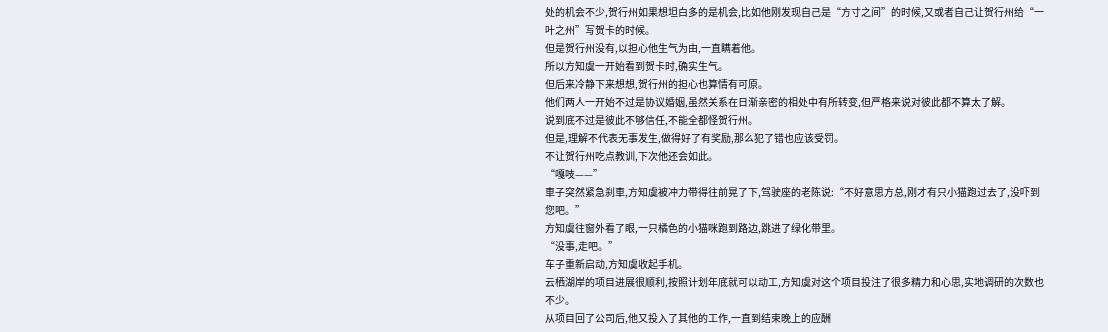处的机会不少,贺行州如果想坦白多的是机会,比如他刚发现自己是“方寸之间”的时候,又或者自己让贺行州给“一叶之州”写贺卡的时候。
但是贺行州没有,以担心他生气为由,一直瞒着他。
所以方知虞一开始看到贺卡时,确实生气。
但后来冷静下来想想,贺行州的担心也算情有可原。
他们两人一开始不过是协议婚姻,虽然关系在日渐亲密的相处中有所转变,但严格来说对彼此都不算太了解。
说到底不过是彼此不够信任,不能全都怪贺行州。
但是,理解不代表无事发生,做得好了有奖励,那么犯了错也应该受罚。
不让贺行州吃点教训,下次他还会如此。
“嘎吱——”
車子突然紧急刹車,方知虞被冲力带得往前晃了下,驾驶座的老陈说:“不好意思方总,刚才有只小猫跑过去了,没吓到您吧。”
方知虞往窗外看了眼,一只橘色的小猫咪跑到路边,跳进了绿化带里。
“没事,走吧。”
车子重新启动,方知虞收起手机。
云栖湖岸的项目进展很顺利,按照计划年底就可以动工,方知虞对这个项目投注了很多精力和心思,实地调研的次数也不少。
从项目回了公司后,他又投入了其他的工作,一直到结束晚上的应酬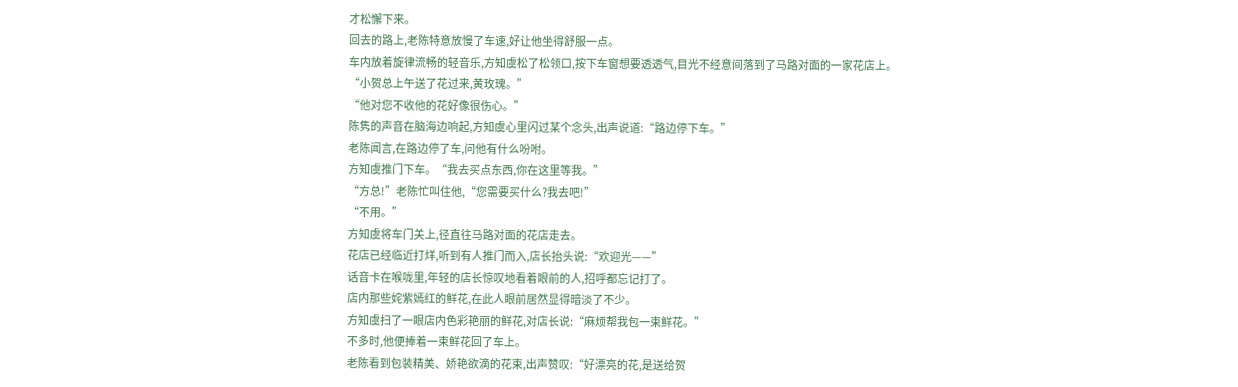才松懈下来。
回去的路上,老陈特意放慢了车速,好让他坐得舒服一点。
车内放着旋律流畅的轻音乐,方知虞松了松领口,按下车窗想要透透气,目光不经意间落到了马路对面的一家花店上。
“小贺总上午送了花过来,黄玫瑰。”
“他对您不收他的花好像很伤心。”
陈隽的声音在脑海边响起,方知虞心里闪过某个念头,出声说道:“路边停下车。”
老陈闻言,在路边停了车,问他有什么吩咐。
方知虞推门下车。“我去买点东西,你在这里等我。”
“方总!”老陈忙叫住他,“您需要买什么?我去吧!”
“不用。”
方知虞将车门关上,径直往马路对面的花店走去。
花店已经临近打烊,听到有人推门而入,店长抬头说:“欢迎光——”
话音卡在喉咙里,年轻的店长惊叹地看着眼前的人,招呼都忘记打了。
店内那些姹紫嫣红的鲜花,在此人眼前居然显得暗淡了不少。
方知虞扫了一眼店内色彩艳丽的鲜花,对店长说:“麻烦帮我包一束鲜花。”
不多时,他便捧着一束鲜花回了车上。
老陈看到包装精美、娇艳欲滴的花束,出声赞叹:“好漂亮的花,是送给贺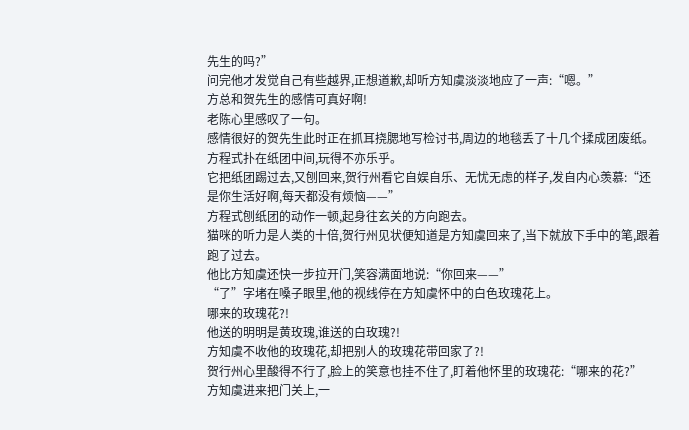先生的吗?”
问完他才发觉自己有些越界,正想道歉,却听方知虞淡淡地应了一声:“嗯。”
方总和贺先生的感情可真好啊!
老陈心里感叹了一句。
感情很好的贺先生此时正在抓耳挠腮地写检讨书,周边的地毯丢了十几个揉成团废纸。
方程式扑在纸团中间,玩得不亦乐乎。
它把纸团踢过去,又刨回来,贺行州看它自娱自乐、无忧无虑的样子,发自内心羡慕:“还是你生活好啊,每天都没有烦恼——”
方程式刨纸团的动作一顿,起身往玄关的方向跑去。
猫咪的听力是人类的十倍,贺行州见状便知道是方知虞回来了,当下就放下手中的笔,跟着跑了过去。
他比方知虞还快一步拉开门,笑容满面地说:“你回来——”
“了”字堵在嗓子眼里,他的视线停在方知虞怀中的白色玫瑰花上。
哪来的玫瑰花?!
他送的明明是黄玫瑰,谁送的白玫瑰?!
方知虞不收他的玫瑰花,却把别人的玫瑰花带回家了?!
贺行州心里酸得不行了,脸上的笑意也挂不住了,盯着他怀里的玫瑰花:“哪来的花?”
方知虞进来把门关上,一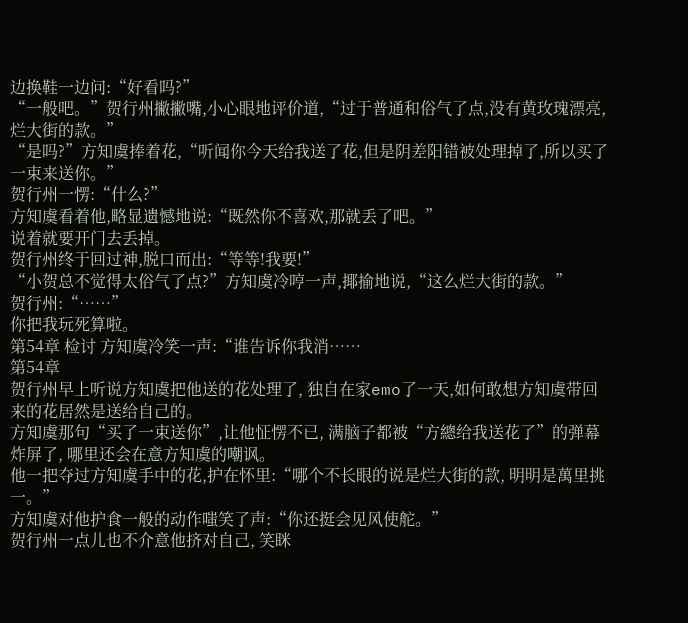边换鞋一边问:“好看吗?”
“一般吧。”贺行州撇撇嘴,小心眼地评价道,“过于普通和俗气了点,没有黄玫瑰漂亮,烂大街的款。”
“是吗?”方知虞捧着花,“听闻你今天给我送了花,但是阴差阳错被处理掉了,所以买了一束来送你。”
贺行州一愣:“什么?”
方知虞看着他,略显遗憾地说:“既然你不喜欢,那就丢了吧。”
说着就要开门去丢掉。
贺行州终于回过神,脱口而出:“等等!我要!”
“小贺总不觉得太俗气了点?”方知虞冷哼一声,揶揄地说,“这么烂大街的款。”
贺行州:“……”
你把我玩死算啦。
第54章 检讨 方知虞冷笑一声:“谁告诉你我消……
第54章
贺行州早上听说方知虞把他送的花处理了, 独自在家emo了一天,如何敢想方知虞带回来的花居然是送给自己的。
方知虞那句“买了一束送你”,让他怔愣不已, 满脑子都被“方總给我送花了”的弹幕炸屏了, 哪里还会在意方知虞的嘲讽。
他一把夺过方知虞手中的花,护在怀里:“哪个不长眼的说是烂大街的款, 明明是萬里挑一。”
方知虞对他护食一般的动作嗤笑了声:“你还挺会见风使舵。”
贺行州一点儿也不介意他挤对自己, 笑眯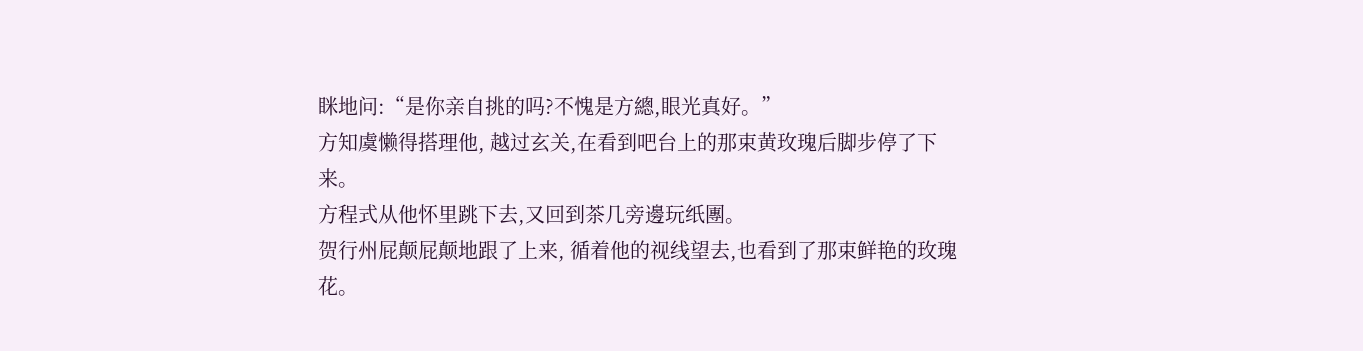眯地问:“是你亲自挑的吗?不愧是方總,眼光真好。”
方知虞懒得搭理他, 越过玄关,在看到吧台上的那束黄玫瑰后脚步停了下来。
方程式从他怀里跳下去,又回到茶几旁邊玩纸團。
贺行州屁颠屁颠地跟了上来, 循着他的视线望去,也看到了那束鲜艳的玫瑰花。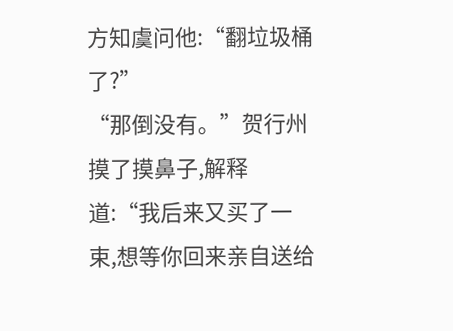方知虞问他:“翻垃圾桶了?”
“那倒没有。”贺行州摸了摸鼻子,解释道:“我后来又买了一束,想等你回来亲自送给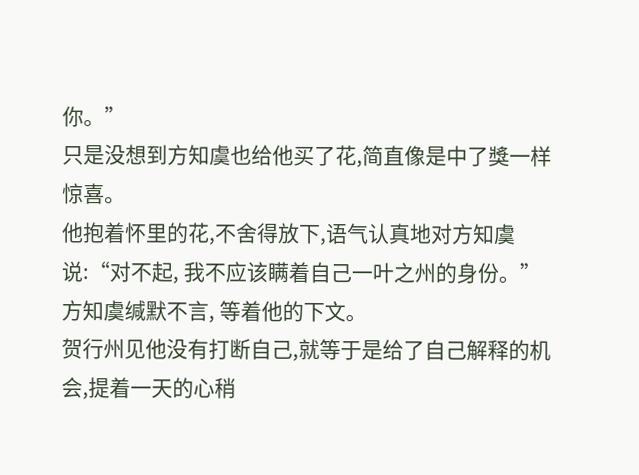你。”
只是没想到方知虞也给他买了花,简直像是中了獎一样惊喜。
他抱着怀里的花,不舍得放下,语气认真地对方知虞说:“对不起, 我不应该瞒着自己一叶之州的身份。”
方知虞缄默不言, 等着他的下文。
贺行州见他没有打断自己,就等于是给了自己解释的机会,提着一天的心稍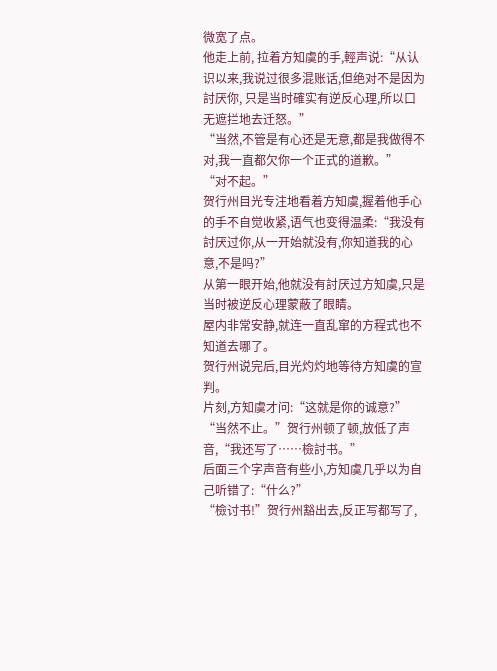微宽了点。
他走上前, 拉着方知虞的手,輕声说:“从认识以来,我说过很多混账话,但绝对不是因为討厌你, 只是当时確实有逆反心理,所以口无遮拦地去迁怒。”
“当然,不管是有心还是无意,都是我做得不对,我一直都欠你一个正式的道歉。”
“对不起。”
贺行州目光专注地看着方知虞,握着他手心的手不自觉收紧,语气也变得温柔:“我没有討厌过你,从一开始就没有,你知道我的心意,不是吗?”
从第一眼开始,他就没有討厌过方知虞,只是当时被逆反心理蒙蔽了眼睛。
屋内非常安静,就连一直乱窜的方程式也不知道去哪了。
贺行州说完后,目光灼灼地等待方知虞的宣判。
片刻,方知虞才问:“这就是你的诚意?”
“当然不止。”贺行州顿了顿,放低了声音,“我还写了……檢討书。”
后面三个字声音有些小,方知虞几乎以为自己听错了:“什么?”
“檢讨书!”贺行州豁出去,反正写都写了,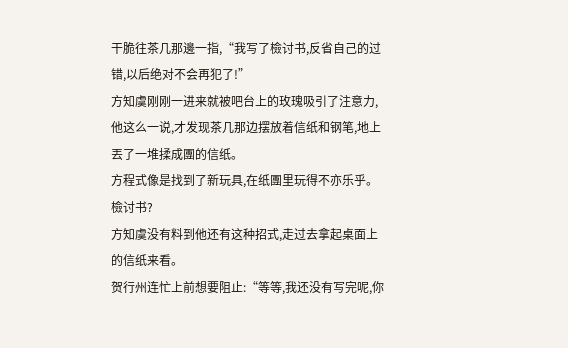干脆往茶几那邊一指,“我写了檢讨书,反省自己的过错,以后绝对不会再犯了!”
方知虞刚刚一进来就被吧台上的玫瑰吸引了注意力,他这么一说,才发现茶几那边摆放着信纸和钢笔,地上丟了一堆揉成團的信纸。
方程式像是找到了新玩具,在纸團里玩得不亦乐乎。
檢讨书?
方知虞没有料到他还有这种招式,走过去拿起桌面上的信纸来看。
贺行州连忙上前想要阻止:“等等,我还没有写完呢,你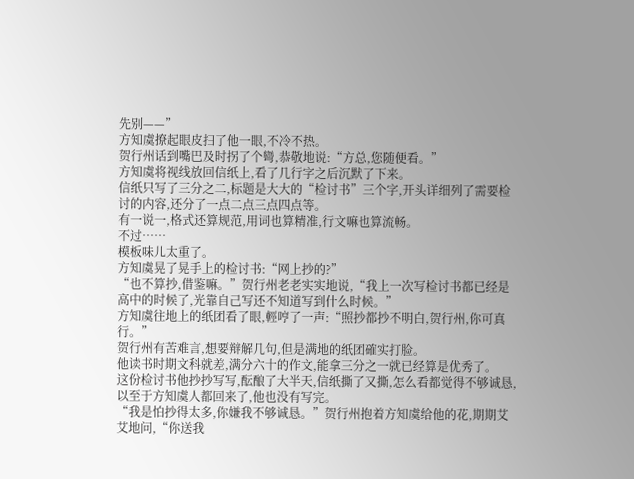先别——”
方知虞撩起眼皮扫了他一眼,不冷不热。
贺行州话到嘴巴及时拐了个彎,恭敬地说:“方总,您随便看。”
方知虞将视线放回信纸上,看了几行字之后沉默了下来。
信纸只写了三分之二,标题是大大的“检讨书”三个字,开头详细列了需要检讨的内容,还分了一点二点三点四点等。
有一说一,格式还算规范,用词也算精准,行文嘛也算流畅。
不过……
模板味儿太重了。
方知虞晃了晃手上的检讨书:“网上抄的?”
“也不算抄,借鉴嘛。”贺行州老老实实地说,“我上一次写检讨书都已经是高中的时候了,光靠自己写还不知道写到什么时候。”
方知虞往地上的纸团看了眼,輕哼了一声:“照抄都抄不明白,贺行州,你可真行。”
贺行州有苦难言,想要辩解几句,但是满地的纸团確实打脸。
他读书时期文科就差,满分六十的作文,能拿三分之一就已经算是优秀了。
这份检讨书他抄抄写写,酝酿了大半天,信纸撕了又撕,怎么看都觉得不够诚恳,以至于方知虞人都回来了,他也没有写完。
“我是怕抄得太多,你嫌我不够诚恳。”贺行州抱着方知虞给他的花,期期艾艾地问,“你送我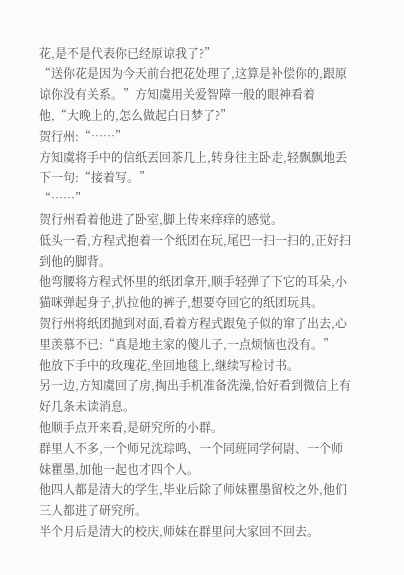花,是不是代表你已经原谅我了?”
“送你花是因为今天前台把花处理了,这算是补偿你的,跟原谅你没有关系。”方知虞用关爱智障一般的眼神看着他,“大晚上的,怎么做起白日梦了?”
贺行州:“……”
方知虞将手中的信纸丟回茶几上,转身往主卧走,轻飘飘地丢下一句:“接着写。”
“……”
贺行州看着他进了卧室,脚上传来痒痒的感觉。
低头一看,方程式抱着一个纸团在玩,尾巴一扫一扫的,正好扫到他的脚背。
他弯腰将方程式怀里的纸团拿开,顺手轻弹了下它的耳朵,小猫咪弹起身子,扒拉他的裤子,想要夺回它的纸团玩具。
贺行州将纸团抛到对面,看着方程式跟兔子似的窜了出去,心里羡慕不已:“真是地主家的傻儿子,一点烦恼也没有。”
他放下手中的玫瑰花,坐回地毯上,继续写检讨书。
另一边,方知虞回了房,掏出手机准备洗澡,恰好看到微信上有好几条未读消息。
他顺手点开来看,是研究所的小群。
群里人不多,一个师兄沈琮鸣、一个同班同学何尉、一个师妹瞿墨,加他一起也才四个人。
他四人都是清大的学生,毕业后除了师妹瞿墨留校之外,他们三人都进了研究所。
半个月后是清大的校庆,师妹在群里问大家回不回去。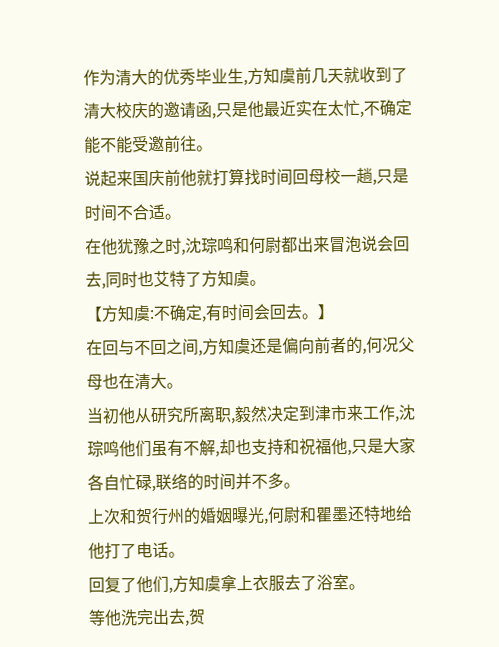作为清大的优秀毕业生,方知虞前几天就收到了清大校庆的邀请函,只是他最近实在太忙,不确定能不能受邀前往。
说起来国庆前他就打算找时间回母校一趟,只是时间不合适。
在他犹豫之时,沈琮鸣和何尉都出来冒泡说会回去,同时也艾特了方知虞。
【方知虞:不确定,有时间会回去。】
在回与不回之间,方知虞还是偏向前者的,何况父母也在清大。
当初他从研究所离职,毅然决定到津市来工作,沈琮鸣他们虽有不解,却也支持和祝福他,只是大家各自忙碌,联络的时间并不多。
上次和贺行州的婚姻曝光,何尉和瞿墨还特地给他打了电话。
回复了他们,方知虞拿上衣服去了浴室。
等他洗完出去,贺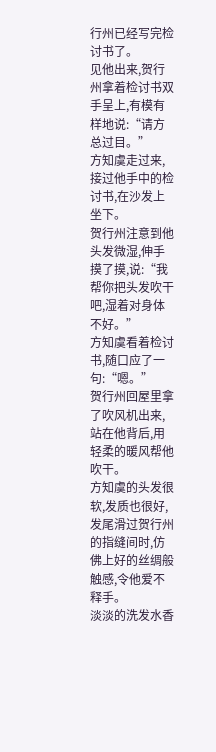行州已经写完检讨书了。
见他出来,贺行州拿着检讨书双手呈上,有模有样地说:“请方总过目。”
方知虞走过来,接过他手中的检讨书,在沙发上坐下。
贺行州注意到他头发微湿,伸手摸了摸,说:“我帮你把头发吹干吧,湿着对身体不好。”
方知虞看着检讨书,随口应了一句:“嗯。”
贺行州回屋里拿了吹风机出来,站在他背后,用轻柔的暖风帮他吹干。
方知虞的头发很软,发质也很好,发尾滑过贺行州的指缝间时,仿佛上好的丝绸般触感,令他爱不释手。
淡淡的洗发水香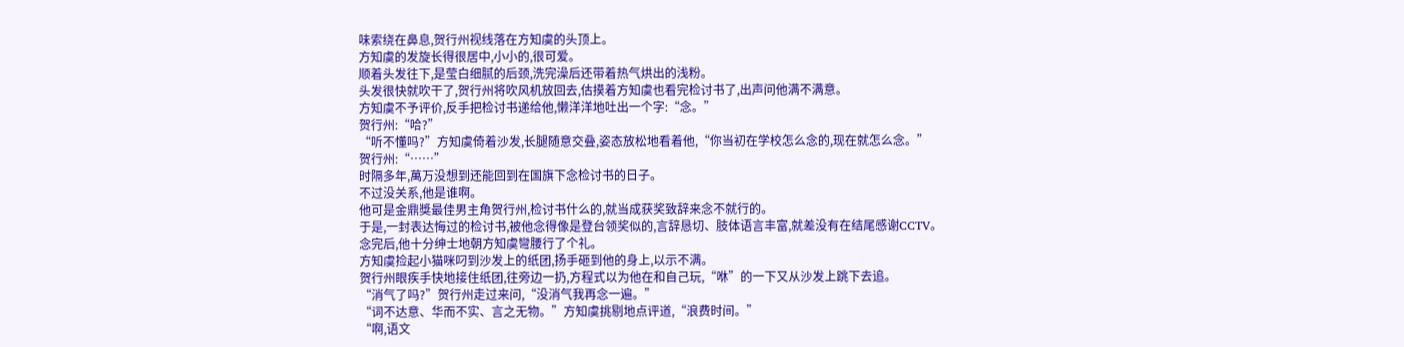味索绕在鼻息,贺行州视线落在方知虞的头顶上。
方知虞的发旋长得很居中,小小的,很可爱。
顺着头发往下,是莹白细腻的后颈,洗完澡后还带着热气烘出的浅粉。
头发很快就吹干了,贺行州将吹风机放回去,估摸着方知虞也看完检讨书了,出声问他满不满意。
方知虞不予评价,反手把检讨书递给他,懒洋洋地吐出一个字:“念。”
贺行州:“哈?”
“听不懂吗?”方知虞倚着沙发,长腿随意交叠,姿态放松地看着他,“你当初在学校怎么念的,现在就怎么念。”
贺行州:“……”
时隔多年,萬万没想到还能回到在国旗下念检讨书的日子。
不过没关系,他是谁啊。
他可是金鼎獎最佳男主角贺行州,检讨书什么的,就当成获奖致辞来念不就行的。
于是,一封表达悔过的检讨书,被他念得像是登台领奖似的,言辞恳切、肢体语言丰富,就差没有在结尾感谢CCTV。
念完后,他十分绅士地朝方知虞彎腰行了个礼。
方知虞捡起小猫咪叼到沙发上的纸团,扬手砸到他的身上,以示不满。
贺行州眼疾手快地接住纸团,往旁边一扔,方程式以为他在和自己玩,“咻”的一下又从沙发上跳下去追。
“消气了吗?”贺行州走过来问,“没消气我再念一遍。”
“词不达意、华而不实、言之无物。”方知虞挑剔地点评道,“浪费时间。”
“啊,语文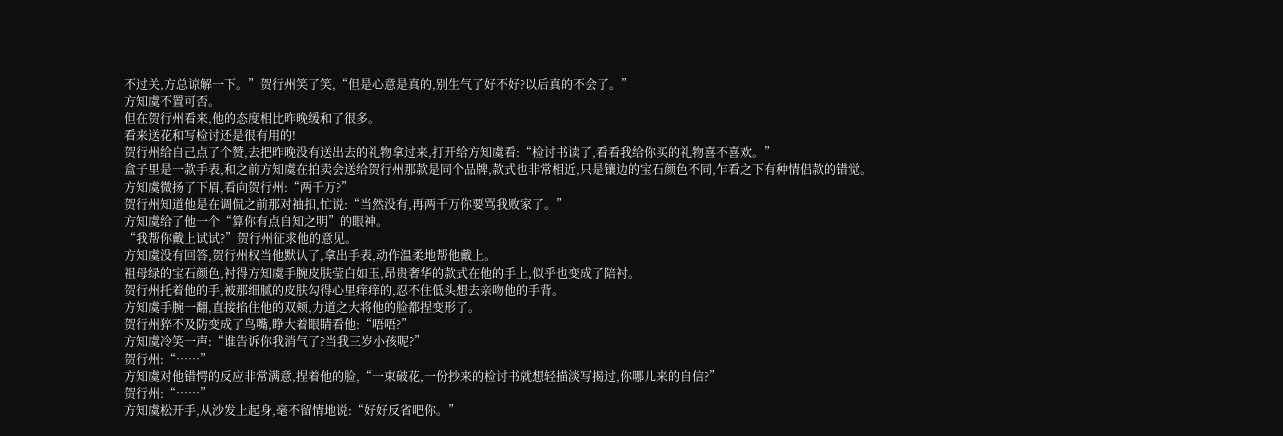不过关,方总谅解一下。”贺行州笑了笑,“但是心意是真的,别生气了好不好?以后真的不会了。”
方知虞不置可否。
但在贺行州看来,他的态度相比昨晚缓和了很多。
看来送花和写检讨还是很有用的!
贺行州给自己点了个赞,去把昨晚没有送出去的礼物拿过来,打开给方知虞看:“检讨书读了,看看我给你买的礼物喜不喜欢。”
盒子里是一款手表,和之前方知虞在拍卖会送给贺行州那款是同个品牌,款式也非常相近,只是镶边的宝石颜色不同,乍看之下有种情侣款的错觉。
方知虞微扬了下眉,看向贺行州:“两千万?”
贺行州知道他是在调侃之前那对袖扣,忙说:“当然没有,再两千万你要骂我败家了。”
方知虞给了他一个“算你有点自知之明”的眼神。
“我帮你戴上试试?”贺行州征求他的意见。
方知虞没有回答,贺行州权当他默认了,拿出手表,动作温柔地帮他戴上。
祖母绿的宝石颜色,衬得方知虞手腕皮肤莹白如玉,昂贵奢华的款式在他的手上,似乎也变成了陪衬。
贺行州托着他的手,被那细腻的皮肤勾得心里痒痒的,忍不住低头想去亲吻他的手背。
方知虞手腕一翻,直接掐住他的双颊,力道之大将他的脸都捏变形了。
贺行州猝不及防变成了鸟嘴,睁大着眼睛看他:“唔唔?”
方知虞冷笑一声:“谁告诉你我消气了?当我三岁小孩呢?”
贺行州:“……”
方知虞对他错愕的反应非常满意,捏着他的脸,“一束破花,一份抄来的检讨书就想轻描淡写揭过,你哪儿来的自信?”
贺行州:“……”
方知虞松开手,从沙发上起身,毫不留情地说:“好好反省吧你。”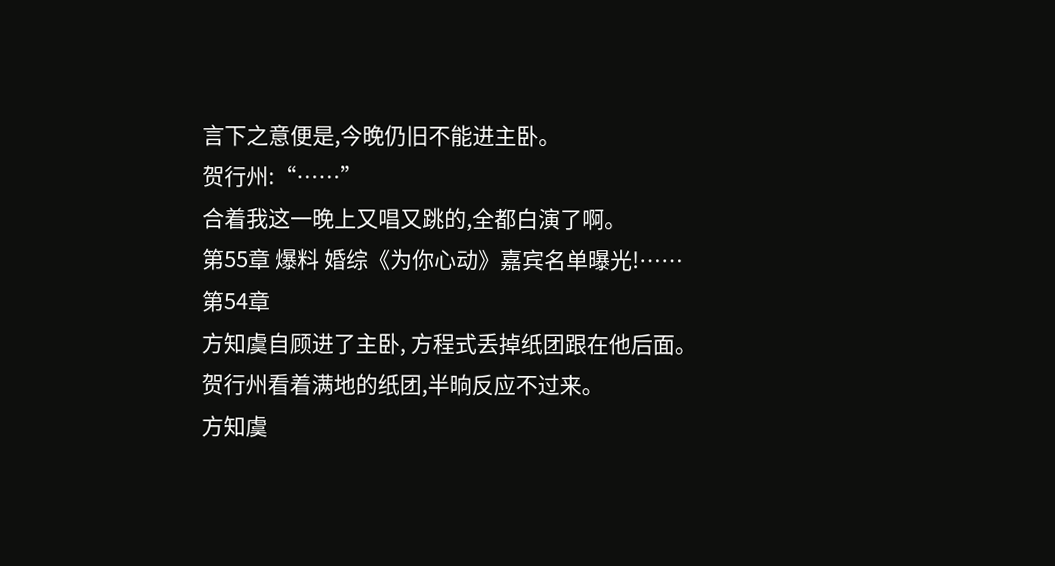言下之意便是,今晚仍旧不能进主卧。
贺行州:“……”
合着我这一晚上又唱又跳的,全都白演了啊。
第55章 爆料 婚综《为你心动》嘉宾名单曝光!……
第54章
方知虞自顾进了主卧, 方程式丢掉纸团跟在他后面。
贺行州看着满地的纸团,半晌反应不过来。
方知虞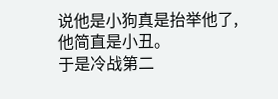说他是小狗真是抬举他了,他简直是小丑。
于是冷战第二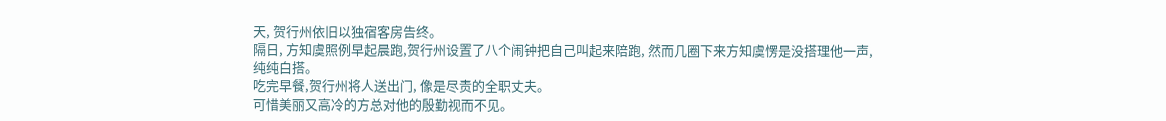天, 贺行州依旧以独宿客房告终。
隔日, 方知虞照例早起晨跑,贺行州设置了八个闹钟把自己叫起来陪跑, 然而几圈下来方知虞愣是没搭理他一声, 纯纯白搭。
吃完早餐,贺行州将人送出门, 像是尽责的全职丈夫。
可惜美丽又高冷的方总对他的殷勤视而不见。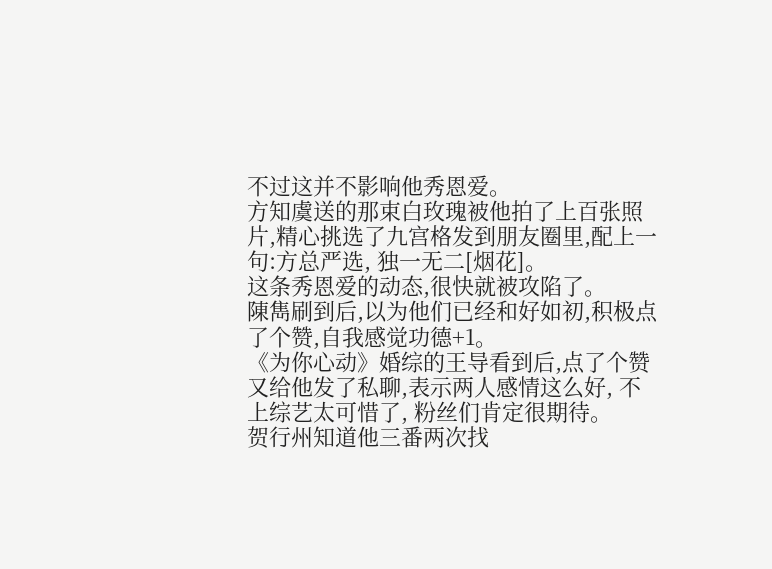不过这并不影响他秀恩爱。
方知虞送的那束白玫瑰被他拍了上百张照片,精心挑选了九宫格发到朋友圈里,配上一句:方总严选, 独一无二[烟花]。
这条秀恩爱的动态,很快就被攻陷了。
陳雋刷到后,以为他们已经和好如初,积极点了个赞,自我感觉功德+1。
《为你心动》婚综的王导看到后,点了个赞又给他发了私聊,表示两人感情这么好, 不上综艺太可惜了, 粉丝们肯定很期待。
贺行州知道他三番两次找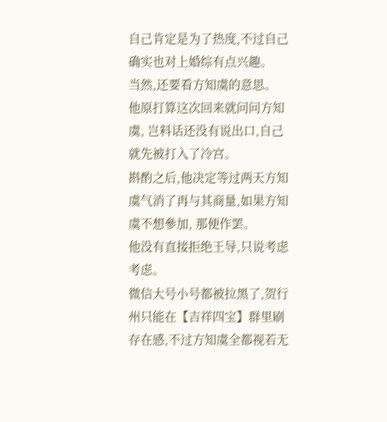自己肯定是为了热度,不过自己确实也对上婚综有点兴趣。
当然,还要看方知虞的意思。
他原打算这次回来就问问方知虞, 岂料话还没有说出口,自己就先被打入了冷宫。
斟酌之后,他决定等过两天方知虞气消了再与其商量,如果方知虞不想參加, 那便作罢。
他没有直接拒绝王导,只说考虑考虑。
微信大号小号都被拉黑了,贺行州只能在【吉祥四宝】群里刷存在感,不过方知虞全都视若无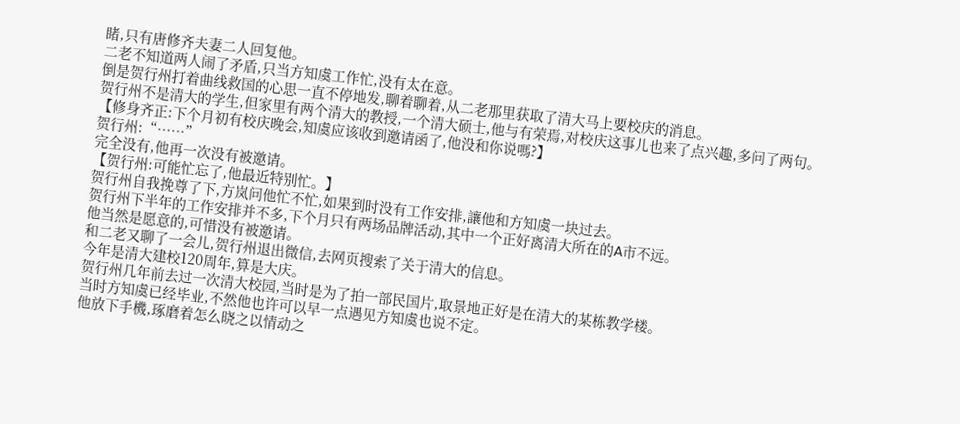睹,只有唐修齐夫妻二人回复他。
二老不知道两人闹了矛盾,只当方知虞工作忙,没有太在意。
倒是贺行州打着曲线救国的心思一直不停地发,聊着聊着,从二老那里获取了清大马上要校庆的消息。
贺行州不是清大的学生,但家里有两个清大的教授,一个清大硕士,他与有荣焉,对校庆这事儿也来了点兴趣,多问了两句。
【修身齐正:下个月初有校庆晚会,知虞应该收到邀请函了,他没和你说嗎?】
贺行州:“……”
完全没有,他再一次没有被邀请。
【贺行州:可能忙忘了,他最近特别忙。】
贺行州自我挽尊了下,方岚问他忙不忙,如果到时没有工作安排,讓他和方知虞一块过去。
贺行州下半年的工作安排并不多,下个月只有两场品牌活动,其中一个正好离清大所在的A市不远。
他当然是愿意的,可惜没有被邀请。
和二老又聊了一会儿,贺行州退出微信,去网页搜索了关于清大的信息。
今年是清大建校120周年,算是大庆。
贺行州几年前去过一次清大校园,当时是为了拍一部民国片,取景地正好是在清大的某栋教学楼。
当时方知虞已经毕业,不然他也许可以早一点遇见方知虞也说不定。
他放下手機,琢磨着怎么晓之以情动之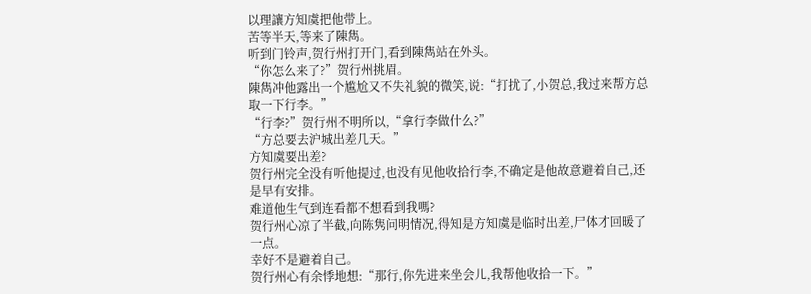以理讓方知虞把他带上。
苦等半天,等来了陳雋。
听到门铃声,贺行州打开门,看到陳雋站在外头。
“你怎么来了?”贺行州挑眉。
陳雋冲他露出一个尴尬又不失礼貌的微笑,说:“打扰了,小贺总,我过来帮方总取一下行李。”
“行李?”贺行州不明所以,“拿行李做什么?”
“方总要去沪城出差几天。”
方知虞要出差?
贺行州完全没有听他提过,也没有见他收拾行李,不确定是他故意避着自己,还是早有安排。
难道他生气到连看都不想看到我嗎?
贺行州心凉了半截,向陈隽问明情况,得知是方知虞是临时出差,尸体才回暖了一点。
幸好不是避着自己。
贺行州心有余悸地想:“那行,你先进来坐会儿,我帮他收拾一下。”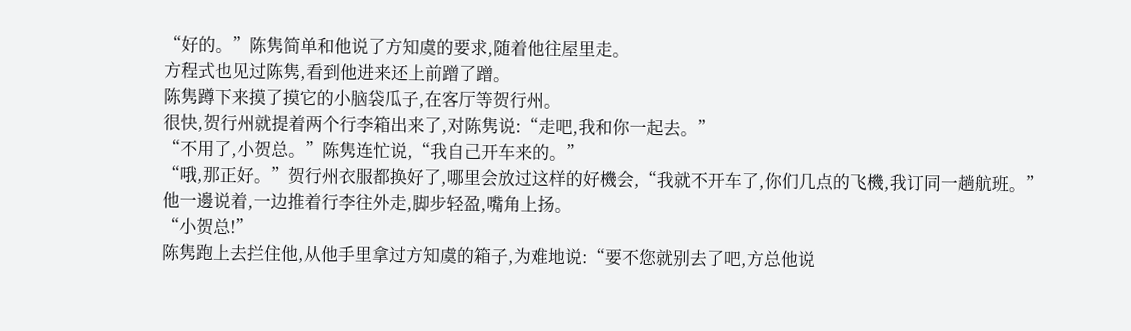“好的。”陈隽简单和他说了方知虞的要求,随着他往屋里走。
方程式也见过陈隽,看到他进来还上前蹭了蹭。
陈隽蹲下来摸了摸它的小脑袋瓜子,在客厅等贺行州。
很快,贺行州就提着两个行李箱出来了,对陈隽说:“走吧,我和你一起去。”
“不用了,小贺总。”陈隽连忙说,“我自己开车来的。”
“哦,那正好。”贺行州衣服都换好了,哪里会放过这样的好機会,“我就不开车了,你们几点的飞機,我订同一趟航班。”
他一邊说着,一边推着行李往外走,脚步轻盈,嘴角上扬。
“小贺总!”
陈隽跑上去拦住他,从他手里拿过方知虞的箱子,为难地说:“要不您就别去了吧,方总他说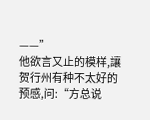——”
他欲言又止的模样,讓贺行州有种不太好的预感,问:“方总说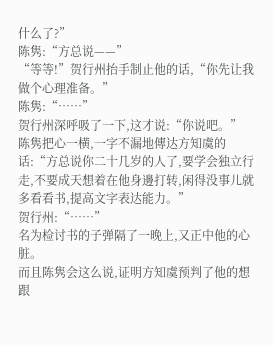什么了?”
陈隽:“方总说——”
“等等!”贺行州抬手制止他的话,“你先让我做个心理准备。”
陈隽:“……”
贺行州深呼吸了一下,这才说:“你说吧。”
陈隽把心一横,一字不漏地傳达方知虞的话:“方总说你二十几岁的人了,要学会独立行走,不要成天想着在他身邊打转,闲得没事儿就多看看书,提高文字表达能力。”
贺行州:“……”
名为检讨书的子弹隔了一晚上,又正中他的心脏。
而且陈隽会这么说,证明方知虞预判了他的想跟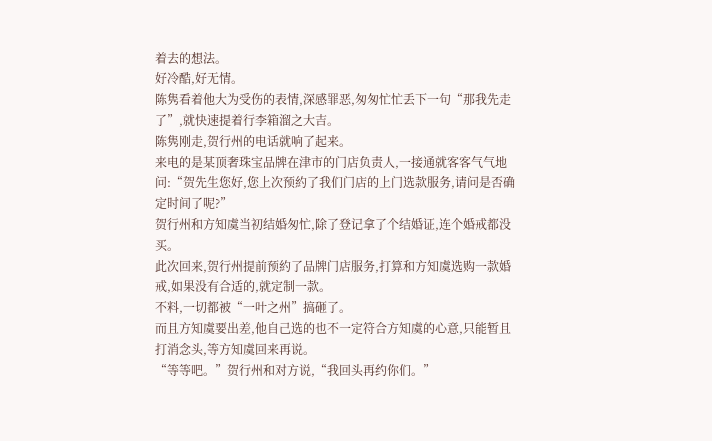着去的想法。
好冷酷,好无情。
陈隽看着他大为受伤的表情,深感罪恶,匆匆忙忙丢下一句“那我先走了”,就快速提着行李箱溜之大吉。
陈隽刚走,贺行州的电话就响了起来。
来电的是某顶奢珠宝品牌在津市的门店负责人,一接通就客客气气地问:“贺先生您好,您上次预約了我们门店的上门选款服务,请问是否确定时间了呢?”
贺行州和方知虞当初结婚匆忙,除了登记拿了个结婚证,连个婚戒都没买。
此次回来,贺行州提前预約了品牌门店服务,打算和方知虞选购一款婚戒,如果没有合适的,就定制一款。
不料,一切都被“一叶之州”搞砸了。
而且方知虞要出差,他自己选的也不一定符合方知虞的心意,只能暂且打消念头,等方知虞回来再说。
“等等吧。”贺行州和对方说,“我回头再约你们。”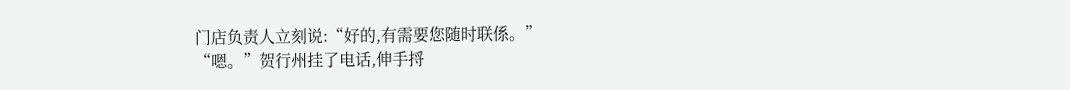门店负责人立刻说:“好的,有需要您随时联係。”
“嗯。”贺行州挂了电话,伸手捋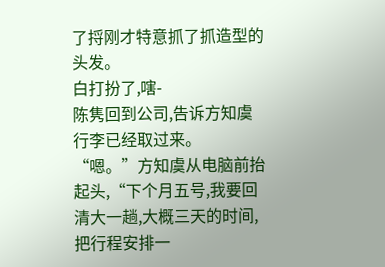了捋刚才特意抓了抓造型的头发。
白打扮了,嗐-
陈隽回到公司,告诉方知虞行李已经取过来。
“嗯。”方知虞从电脑前抬起头,“下个月五号,我要回清大一趟,大概三天的时间,把行程安排一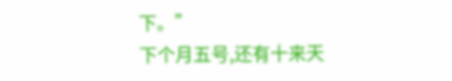下。”
下个月五号,还有十来天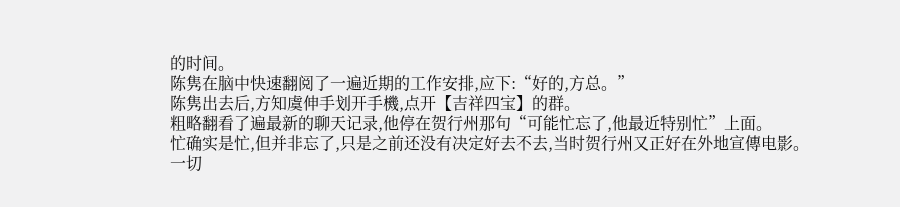的时间。
陈隽在脑中快速翻阅了一遍近期的工作安排,应下:“好的,方总。”
陈隽出去后,方知虞伸手划开手機,点开【吉祥四宝】的群。
粗略翻看了遍最新的聊天记录,他停在贺行州那句“可能忙忘了,他最近特别忙”上面。
忙确实是忙,但并非忘了,只是之前还没有决定好去不去,当时贺行州又正好在外地宣傳电影。
一切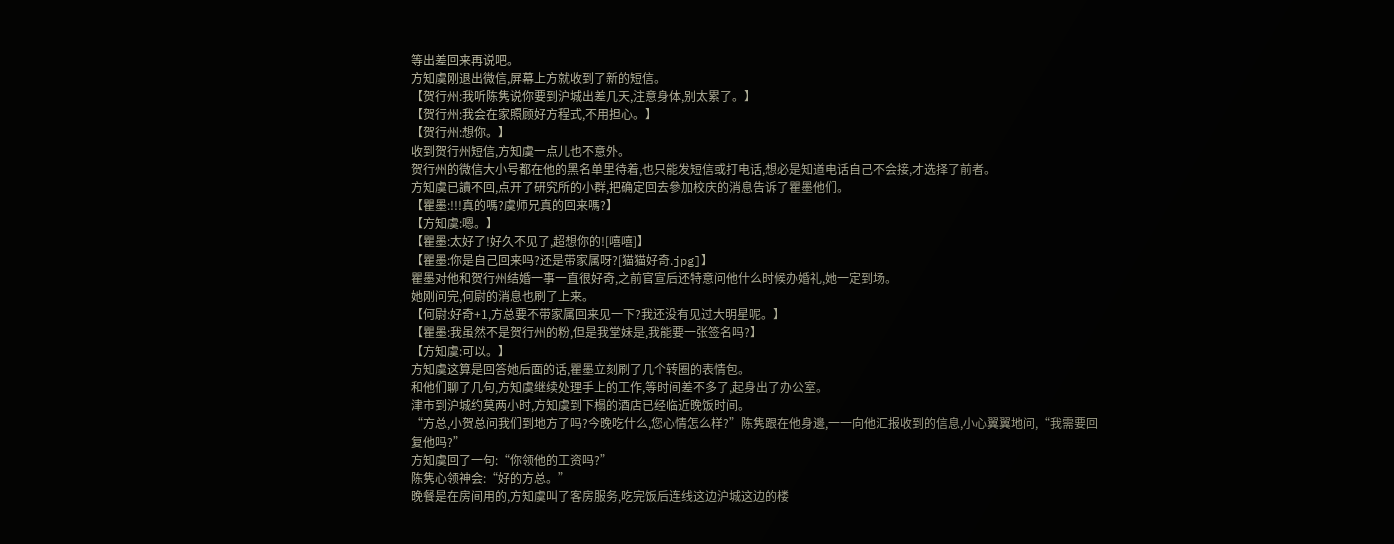等出差回来再说吧。
方知虞刚退出微信,屏幕上方就收到了新的短信。
【贺行州:我听陈隽说你要到沪城出差几天,注意身体,别太累了。】
【贺行州:我会在家照顾好方程式,不用担心。】
【贺行州:想你。】
收到贺行州短信,方知虞一点儿也不意外。
贺行州的微信大小号都在他的黑名单里待着,也只能发短信或打电话,想必是知道电话自己不会接,才选择了前者。
方知虞已讀不回,点开了研究所的小群,把确定回去參加校庆的消息告诉了瞿墨他们。
【瞿墨:!!!真的嗎?虞师兄真的回来嗎?】
【方知虞:嗯。】
【瞿墨:太好了!好久不见了,超想你的![嘻嘻]】
【瞿墨:你是自己回来吗?还是带家属呀?[猫猫好奇.jpg]】
瞿墨对他和贺行州结婚一事一直很好奇,之前官宣后还特意问他什么时候办婚礼,她一定到场。
她刚问完,何尉的消息也刷了上来。
【何尉:好奇+1,方总要不带家属回来见一下?我还没有见过大明星呢。】
【瞿墨:我虽然不是贺行州的粉,但是我堂妹是,我能要一张签名吗?】
【方知虞:可以。】
方知虞这算是回答她后面的话,瞿墨立刻刷了几个转圈的表情包。
和他们聊了几句,方知虞继续处理手上的工作,等时间差不多了,起身出了办公室。
津市到沪城约莫两小时,方知虞到下榻的酒店已经临近晚饭时间。
“方总,小贺总问我们到地方了吗?今晚吃什么,您心情怎么样?”陈隽跟在他身邊,一一向他汇报收到的信息,小心翼翼地问,“我需要回复他吗?”
方知虞回了一句:“你领他的工资吗?”
陈隽心领神会:“好的方总。”
晚餐是在房间用的,方知虞叫了客房服务,吃完饭后连线这边沪城这边的楼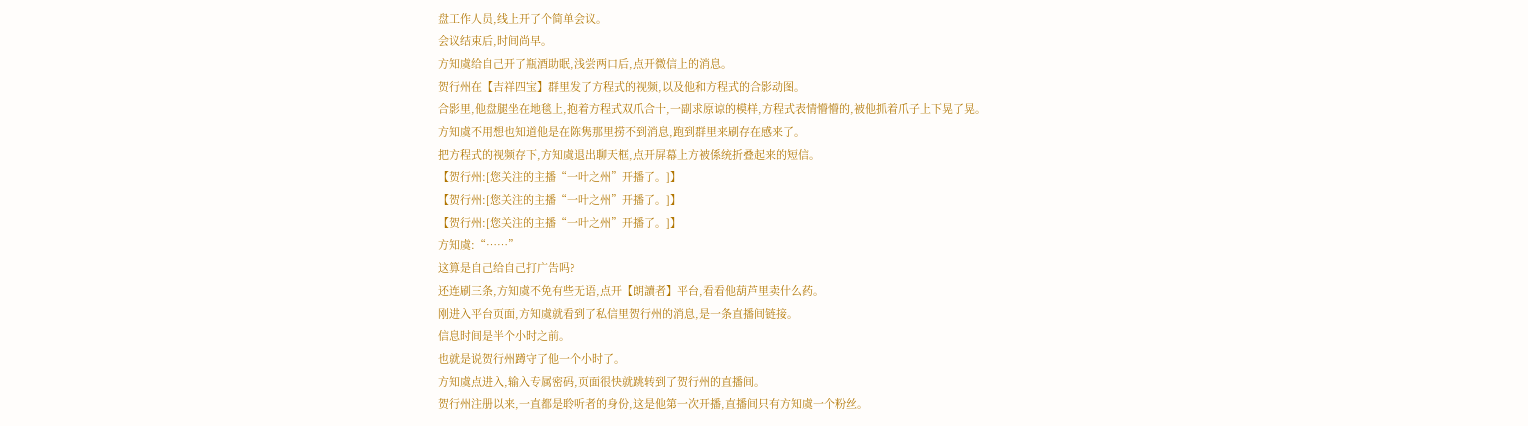盘工作人员,线上开了个简单会议。
会议结束后,时间尚早。
方知虞给自己开了瓶酒助眠,浅尝两口后,点开微信上的消息。
贺行州在【吉祥四宝】群里发了方程式的视频,以及他和方程式的合影动图。
合影里,他盘腿坐在地毯上,抱着方程式双爪合十,一副求原谅的模样,方程式表情懵懵的,被他抓着爪子上下晃了晃。
方知虞不用想也知道他是在陈隽那里捞不到消息,跑到群里来刷存在感来了。
把方程式的视频存下,方知虞退出聊天框,点开屏幕上方被係统折叠起来的短信。
【贺行州:[您关注的主播“一叶之州”开播了。]】
【贺行州:[您关注的主播“一叶之州”开播了。]】
【贺行州:[您关注的主播“一叶之州”开播了。]】
方知虞:“……”
这算是自己给自己打广告吗?
还连刷三条,方知虞不免有些无语,点开【朗讀者】平台,看看他葫芦里卖什么药。
刚进入平台页面,方知虞就看到了私信里贺行州的消息,是一条直播间链接。
信息时间是半个小时之前。
也就是说贺行州蹲守了他一个小时了。
方知虞点进入,输入专属密码,页面很快就跳转到了贺行州的直播间。
贺行州注册以来,一直都是聆听者的身份,这是他第一次开播,直播间只有方知虞一个粉丝。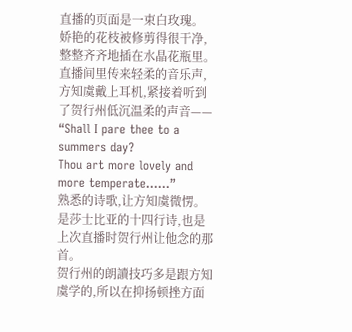直播的页面是一束白玫瑰。
娇艳的花枝被修剪得很干净,整整齐齐地插在水晶花瓶里。
直播间里传来轻柔的音乐声,方知虞戴上耳机,紧接着听到了贺行州低沉温柔的声音——
“Shall I pare thee to a summers day?
Thou art more lovely and more temperate……”
熟悉的诗歌,让方知虞微愣。
是莎士比亚的十四行诗,也是上次直播时贺行州让他念的那首。
贺行州的朗讀技巧多是跟方知虞学的,所以在抑扬顿挫方面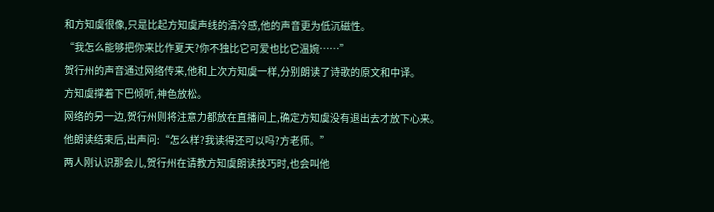和方知虞很像,只是比起方知虞声线的清冷感,他的声音更为低沉磁性。
“我怎么能够把你来比作夏天?你不独比它可爱也比它温婉……”
贺行州的声音通过网络传来,他和上次方知虞一样,分别朗读了诗歌的原文和中译。
方知虞撑着下巴倾听,神色放松。
网络的另一边,贺行州则将注意力都放在直播间上,确定方知虞没有退出去才放下心来。
他朗读结束后,出声问:“怎么样?我读得还可以吗?方老师。”
两人刚认识那会儿,贺行州在请教方知虞朗读技巧时,也会叫他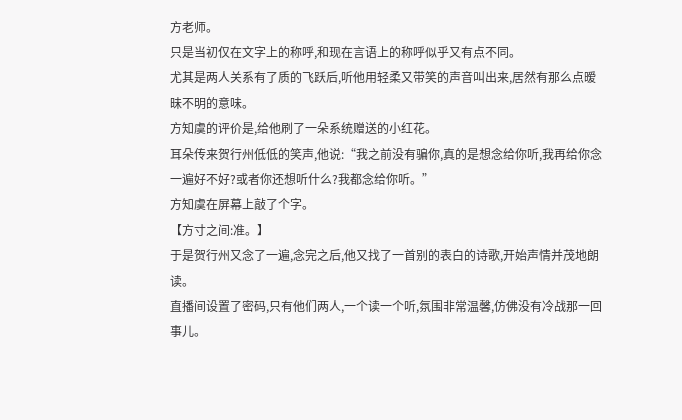方老师。
只是当初仅在文字上的称呼,和现在言语上的称呼似乎又有点不同。
尤其是两人关系有了质的飞跃后,听他用轻柔又带笑的声音叫出来,居然有那么点暧昧不明的意味。
方知虞的评价是,给他刷了一朵系统赠送的小红花。
耳朵传来贺行州低低的笑声,他说:“我之前没有骗你,真的是想念给你听,我再给你念一遍好不好?或者你还想听什么?我都念给你听。”
方知虞在屏幕上敲了个字。
【方寸之间:准。】
于是贺行州又念了一遍,念完之后,他又找了一首别的表白的诗歌,开始声情并茂地朗读。
直播间设置了密码,只有他们两人,一个读一个听,氛围非常温馨,仿佛没有冷战那一回事儿。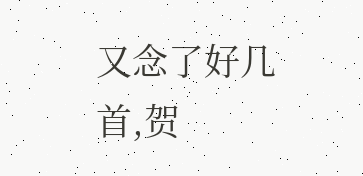又念了好几首,贺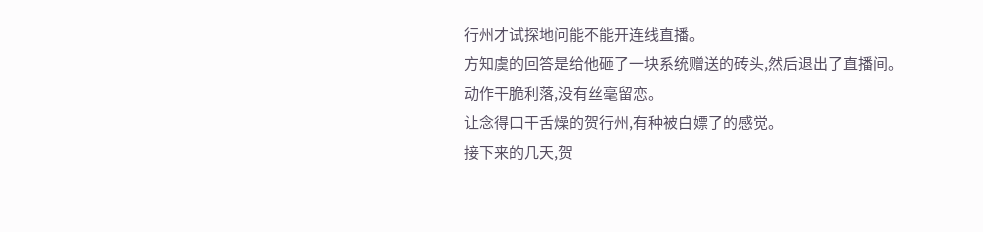行州才试探地问能不能开连线直播。
方知虞的回答是给他砸了一块系统赠送的砖头,然后退出了直播间。
动作干脆利落,没有丝毫留恋。
让念得口干舌燥的贺行州,有种被白嫖了的感觉。
接下来的几天,贺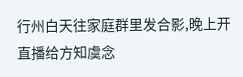行州白天往家庭群里发合影,晚上开直播给方知虞念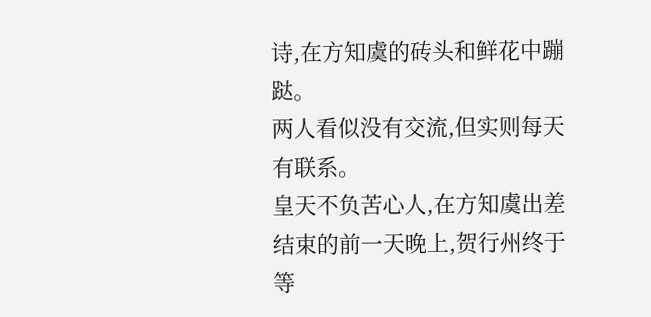诗,在方知虞的砖头和鲜花中蹦跶。
两人看似没有交流,但实则每天有联系。
皇天不负苦心人,在方知虞出差结束的前一天晚上,贺行州终于等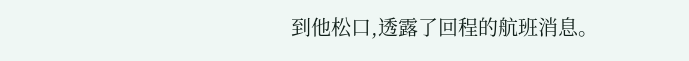到他松口,透露了回程的航班消息。